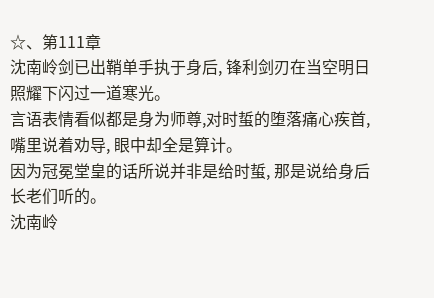☆、第111章
沈南岭剑已出鞘单手执于身后, 锋利剑刃在当空明日照耀下闪过一道寒光。
言语表情看似都是身为师尊,对时蜇的堕落痛心疾首,嘴里说着劝导, 眼中却全是算计。
因为冠冕堂皇的话所说并非是给时蜇, 那是说给身后长老们听的。
沈南岭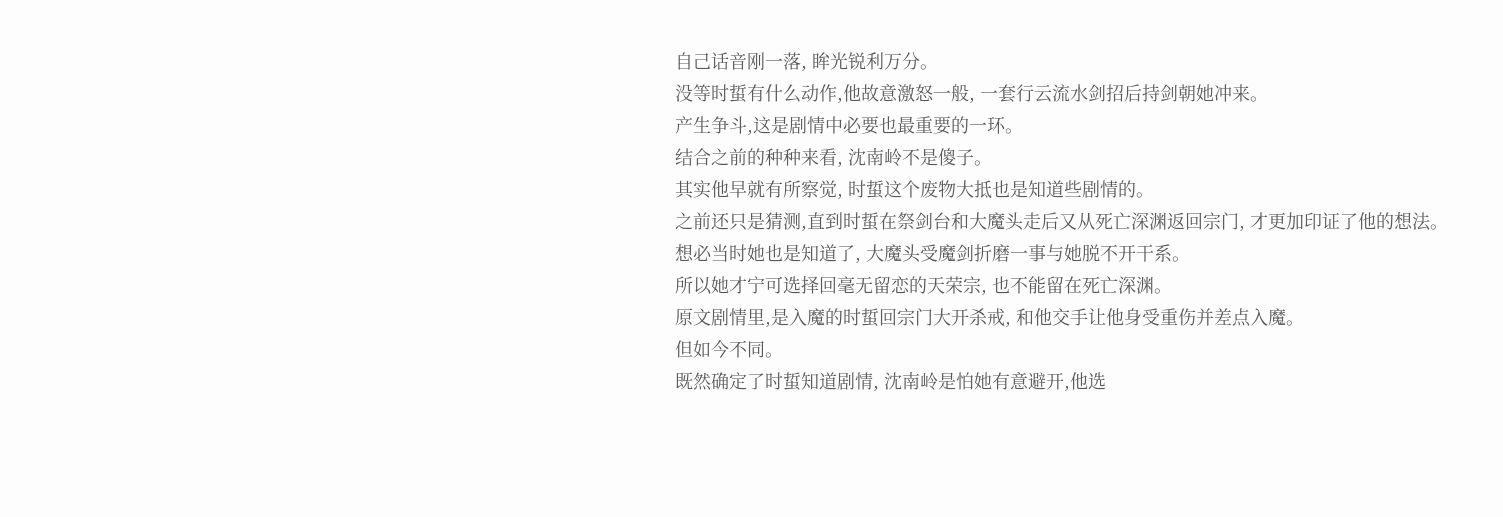自己话音刚一落, 眸光锐利万分。
没等时蜇有什么动作,他故意激怒一般, 一套行云流水剑招后持剑朝她冲来。
产生争斗,这是剧情中必要也最重要的一环。
结合之前的种种来看, 沈南岭不是傻子。
其实他早就有所察觉, 时蜇这个废物大抵也是知道些剧情的。
之前还只是猜测,直到时蜇在祭剑台和大魔头走后又从死亡深渊返回宗门, 才更加印证了他的想法。
想必当时她也是知道了, 大魔头受魔剑折磨一事与她脱不开干系。
所以她才宁可选择回毫无留恋的天荣宗, 也不能留在死亡深渊。
原文剧情里,是入魔的时蜇回宗门大开杀戒, 和他交手让他身受重伤并差点入魔。
但如今不同。
既然确定了时蜇知道剧情, 沈南岭是怕她有意避开,他选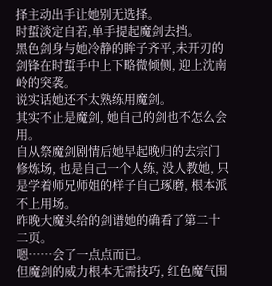择主动出手让她别无选择。
时蜇淡定自若,单手提起魔剑去挡。
黑色剑身与她冷静的眸子齐平,未开刃的剑锋在时蜇手中上下略微倾侧, 迎上沈南岭的突袭。
说实话她还不太熟练用魔剑。
其实不止是魔剑, 她自己的剑也不怎么会用。
自从祭魔剑剧情后她早起晚归的去宗门修炼场, 也是自己一个人练, 没人教她, 只是学着师兄师姐的样子自己琢磨, 根本派不上用场。
昨晚大魔头给的剑谱她的确看了第二十二页。
嗯……会了一点点而已。
但魔剑的威力根本无需技巧, 红色魔气围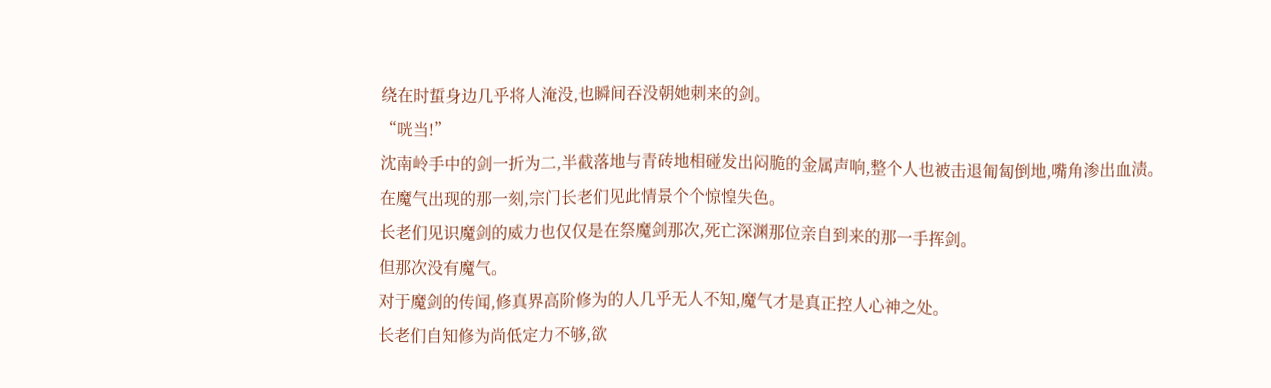绕在时蜇身边几乎将人淹没,也瞬间吞没朝她刺来的剑。
“咣当!”
沈南岭手中的剑一折为二,半截落地与青砖地相碰发出闷脆的金属声响,整个人也被击退匍匐倒地,嘴角渗出血渍。
在魔气出现的那一刻,宗门长老们见此情景个个惊惶失色。
长老们见识魔剑的威力也仅仅是在祭魔剑那次,死亡深渊那位亲自到来的那一手挥剑。
但那次没有魔气。
对于魔剑的传闻,修真界高阶修为的人几乎无人不知,魔气才是真正控人心神之处。
长老们自知修为尚低定力不够,欲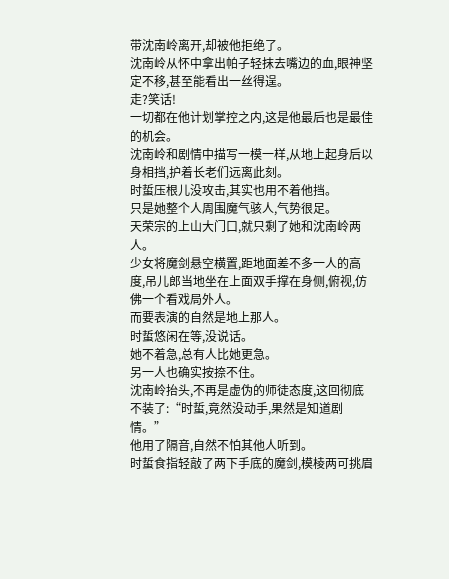带沈南岭离开,却被他拒绝了。
沈南岭从怀中拿出帕子轻抹去嘴边的血,眼神坚定不移,甚至能看出一丝得逞。
走?笑话!
一切都在他计划掌控之内,这是他最后也是最佳的机会。
沈南岭和剧情中描写一模一样,从地上起身后以身相挡,护着长老们远离此刻。
时蜇压根儿没攻击,其实也用不着他挡。
只是她整个人周围魔气骇人,气势很足。
天荣宗的上山大门口,就只剩了她和沈南岭两人。
少女将魔剑悬空横置,距地面差不多一人的高度,吊儿郎当地坐在上面双手撑在身侧,俯视,仿佛一个看戏局外人。
而要表演的自然是地上那人。
时蜇悠闲在等,没说话。
她不着急,总有人比她更急。
另一人也确实按捺不住。
沈南岭抬头,不再是虚伪的师徒态度,这回彻底不装了:“时蜇,竟然没动手,果然是知道剧情。”
他用了隔音,自然不怕其他人听到。
时蜇食指轻敲了两下手底的魔剑,模棱两可挑眉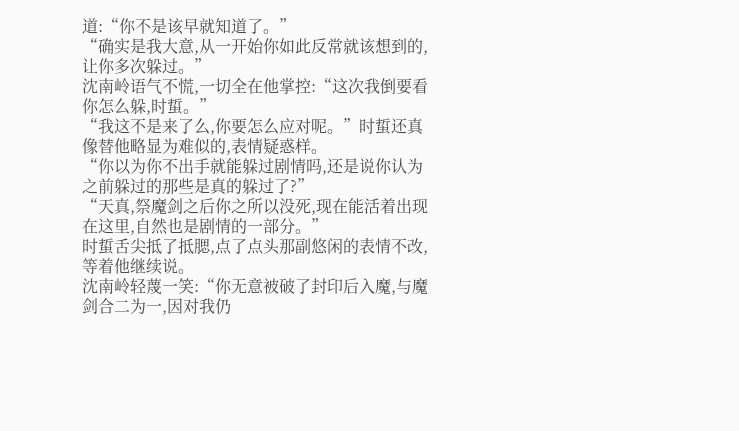道:“你不是该早就知道了。”
“确实是我大意,从一开始你如此反常就该想到的,让你多次躲过。”
沈南岭语气不慌,一切全在他掌控:“这次我倒要看你怎么躲,时蜇。”
“我这不是来了么,你要怎么应对呢。”时蜇还真像替他略显为难似的,表情疑惑样。
“你以为你不出手就能躲过剧情吗,还是说你认为之前躲过的那些是真的躲过了?”
“天真,祭魔剑之后你之所以没死,现在能活着出现在这里,自然也是剧情的一部分。”
时蜇舌尖抵了抵腮,点了点头那副悠闲的表情不改,等着他继续说。
沈南岭轻蔑一笑:“你无意被破了封印后入魔,与魔剑合二为一,因对我仍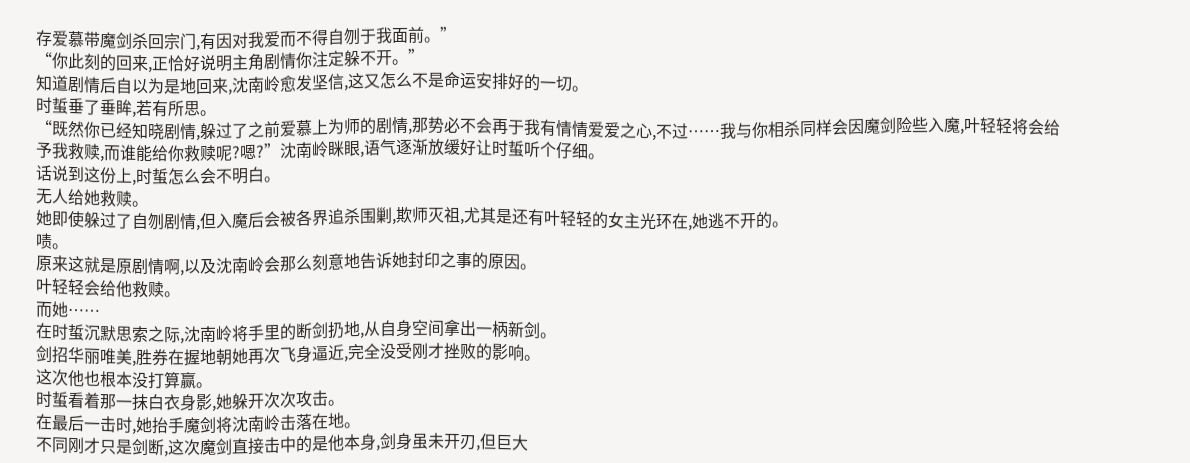存爱慕带魔剑杀回宗门,有因对我爱而不得自刎于我面前。”
“你此刻的回来,正恰好说明主角剧情你注定躲不开。”
知道剧情后自以为是地回来,沈南岭愈发坚信,这又怎么不是命运安排好的一切。
时蜇垂了垂眸,若有所思。
“既然你已经知晓剧情,躲过了之前爱慕上为师的剧情,那势必不会再于我有情情爱爱之心,不过……我与你相杀同样会因魔剑险些入魔,叶轻轻将会给予我救赎,而谁能给你救赎呢?嗯?”沈南岭眯眼,语气逐渐放缓好让时蜇听个仔细。
话说到这份上,时蜇怎么会不明白。
无人给她救赎。
她即使躲过了自刎剧情,但入魔后会被各界追杀围剿,欺师灭祖,尤其是还有叶轻轻的女主光环在,她逃不开的。
啧。
原来这就是原剧情啊,以及沈南岭会那么刻意地告诉她封印之事的原因。
叶轻轻会给他救赎。
而她……
在时蜇沉默思索之际,沈南岭将手里的断剑扔地,从自身空间拿出一柄新剑。
剑招华丽唯美,胜券在握地朝她再次飞身逼近,完全没受刚才挫败的影响。
这次他也根本没打算赢。
时蜇看着那一抹白衣身影,她躲开次次攻击。
在最后一击时,她抬手魔剑将沈南岭击落在地。
不同刚才只是剑断,这次魔剑直接击中的是他本身,剑身虽未开刃,但巨大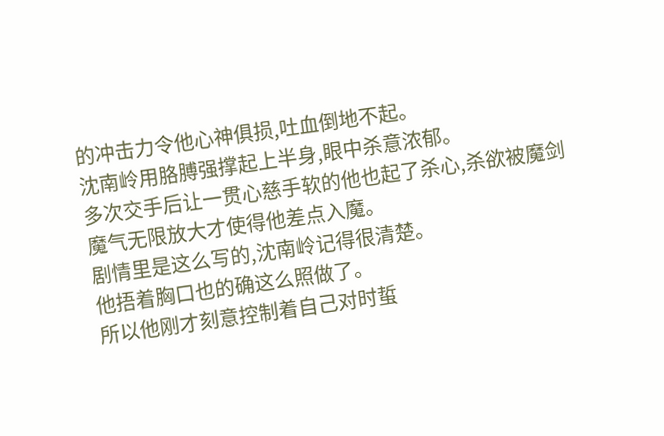的冲击力令他心神俱损,吐血倒地不起。
沈南岭用胳膊强撑起上半身,眼中杀意浓郁。
多次交手后让一贯心慈手软的他也起了杀心,杀欲被魔剑魔气无限放大才使得他差点入魔。
剧情里是这么写的,沈南岭记得很清楚。
他捂着胸口也的确这么照做了。
所以他刚才刻意控制着自己对时蜇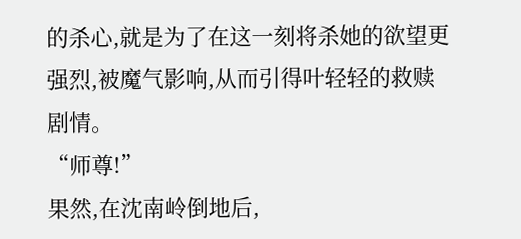的杀心,就是为了在这一刻将杀她的欲望更强烈,被魔气影响,从而引得叶轻轻的救赎剧情。
“师尊!”
果然,在沈南岭倒地后,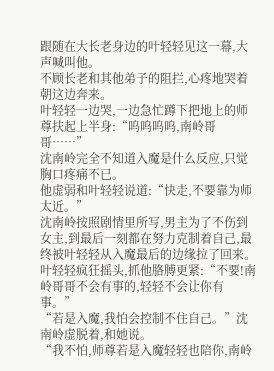跟随在大长老身边的叶轻轻见这一幕,大声喊叫他。
不顾长老和其他弟子的阻拦,心疼地哭着朝这边奔来。
叶轻轻一边哭,一边急忙蹲下把地上的师尊扶起上半身:“呜呜呜呜,南岭哥哥……”
沈南岭完全不知道入魔是什么反应,只觉胸口疼痛不已。
他虚弱和叶轻轻说道:“快走,不要靠为师太近。”
沈南岭按照剧情里所写,男主为了不伤到女主,到最后一刻都在努力克制着自己,最终被叶轻轻从入魔最后的边缘拉了回来。
叶轻轻疯狂摇头,抓他胳膊更紧:“不要!南岭哥哥不会有事的,轻轻不会让你有事。”
“若是入魔,我怕会控制不住自己。”沈南岭虚脱着,和她说。
“我不怕,师尊若是入魔轻轻也陪你,南岭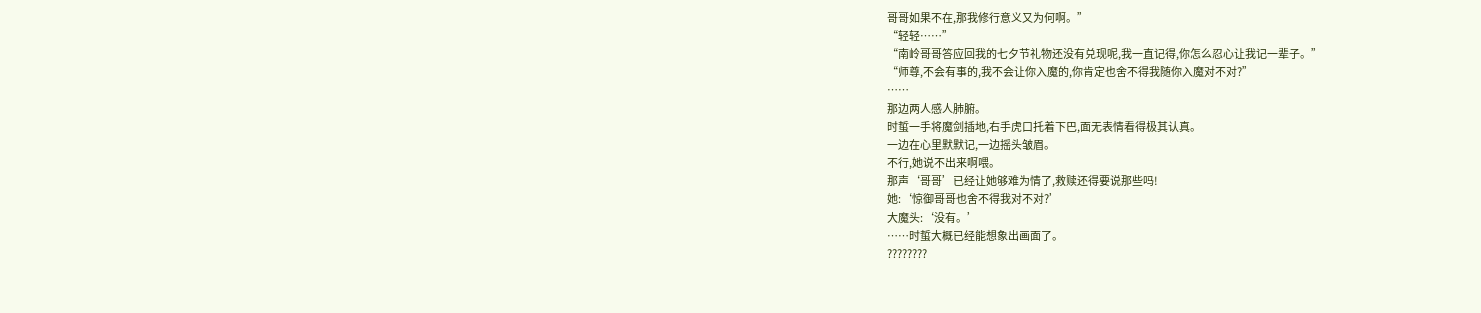哥哥如果不在,那我修行意义又为何啊。”
“轻轻……”
“南岭哥哥答应回我的七夕节礼物还没有兑现呢,我一直记得,你怎么忍心让我记一辈子。”
“师尊,不会有事的,我不会让你入魔的,你肯定也舍不得我随你入魔对不对?”
……
那边两人感人肺腑。
时蜇一手将魔剑插地,右手虎口托着下巴,面无表情看得极其认真。
一边在心里默默记,一边摇头皱眉。
不行,她说不出来啊喂。
那声‘哥哥’已经让她够难为情了,救赎还得要说那些吗!
她:‘惊御哥哥也舍不得我对不对?’
大魔头:‘没有。’
……时蜇大概已经能想象出画面了。
????????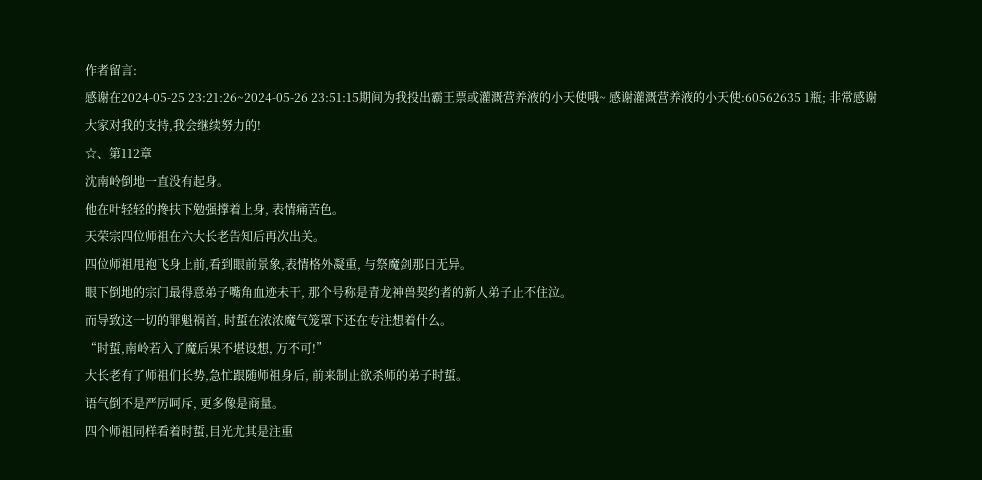作者留言:
感谢在2024-05-25 23:21:26~2024-05-26 23:51:15期间为我投出霸王票或灌溉营养液的小天使哦~ 感谢灌溉营养液的小天使:60562635 1瓶; 非常感谢大家对我的支持,我会继续努力的!
☆、第112章
沈南岭倒地一直没有起身。
他在叶轻轻的搀扶下勉强撑着上身, 表情痛苦色。
天荣宗四位师祖在六大长老告知后再次出关。
四位师祖甩袍飞身上前,看到眼前景象,表情格外凝重, 与祭魔剑那日无异。
眼下倒地的宗门最得意弟子嘴角血迹未干, 那个号称是青龙神兽契约者的新人弟子止不住泣。
而导致这一切的罪魁祸首, 时蜇在浓浓魔气笼罩下还在专注想着什么。
“时蜇,南岭若入了魔后果不堪设想, 万不可!”
大长老有了师祖们长势,急忙跟随师祖身后, 前来制止欲杀师的弟子时蜇。
语气倒不是严厉呵斥, 更多像是商量。
四个师祖同样看着时蜇,目光尤其是注重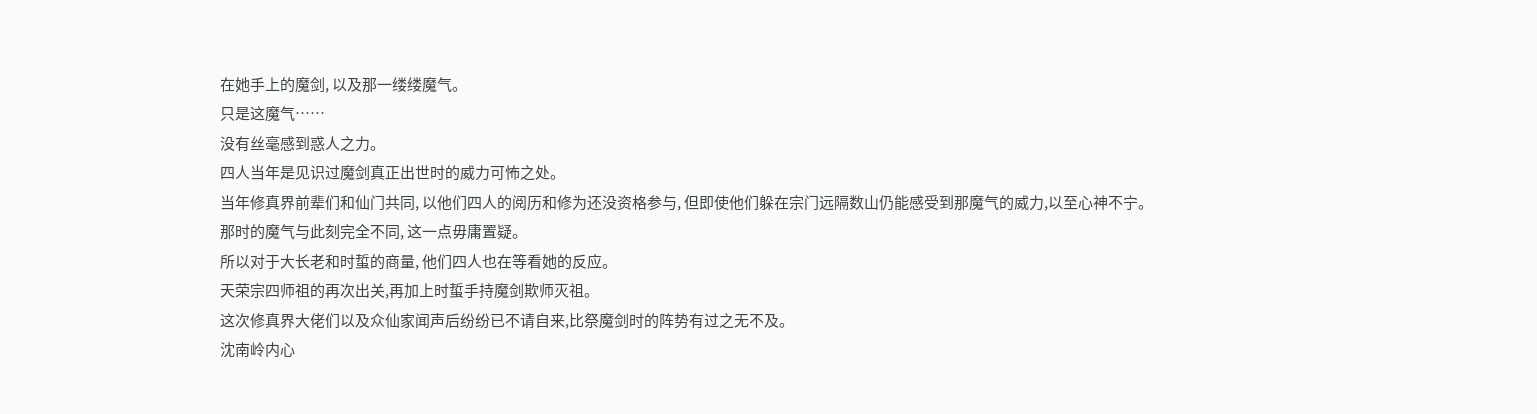在她手上的魔剑, 以及那一缕缕魔气。
只是这魔气……
没有丝毫感到惑人之力。
四人当年是见识过魔剑真正出世时的威力可怖之处。
当年修真界前辈们和仙门共同, 以他们四人的阅历和修为还没资格参与, 但即使他们躲在宗门远隔数山仍能感受到那魔气的威力,以至心神不宁。
那时的魔气与此刻完全不同, 这一点毋庸置疑。
所以对于大长老和时蜇的商量, 他们四人也在等看她的反应。
天荣宗四师祖的再次出关,再加上时蜇手持魔剑欺师灭祖。
这次修真界大佬们以及众仙家闻声后纷纷已不请自来,比祭魔剑时的阵势有过之无不及。
沈南岭内心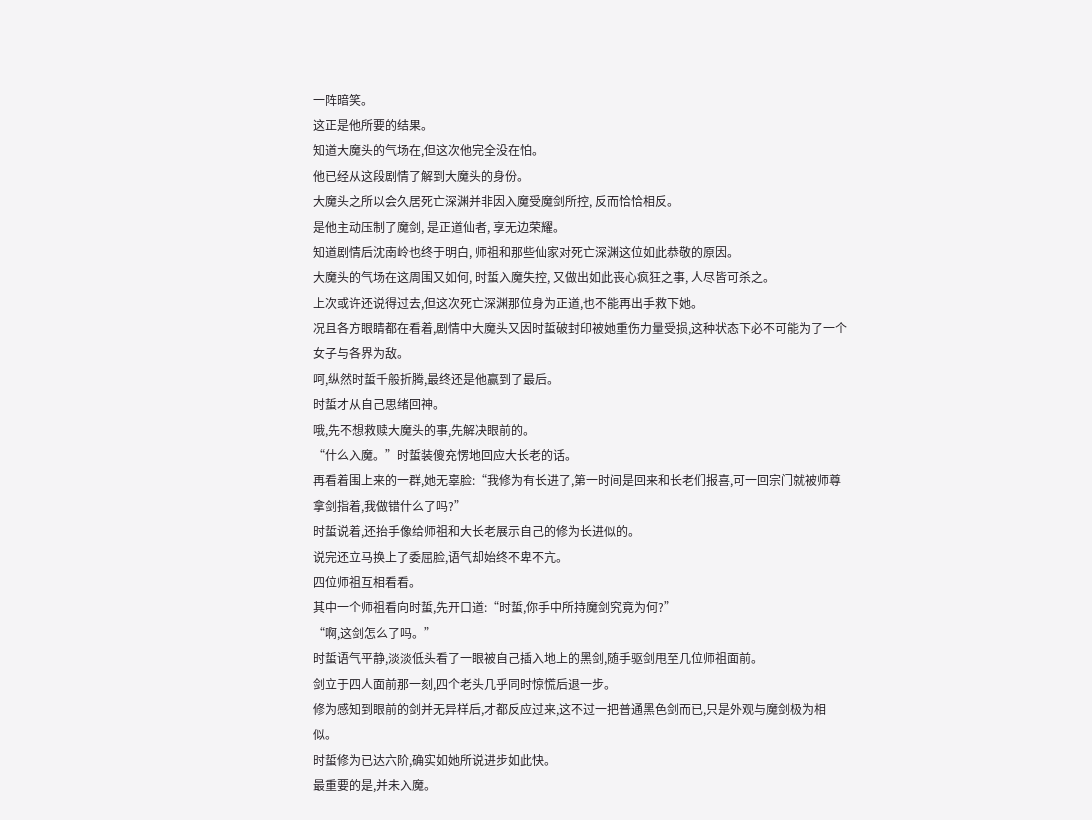一阵暗笑。
这正是他所要的结果。
知道大魔头的气场在,但这次他完全没在怕。
他已经从这段剧情了解到大魔头的身份。
大魔头之所以会久居死亡深渊并非因入魔受魔剑所控, 反而恰恰相反。
是他主动压制了魔剑, 是正道仙者, 享无边荣耀。
知道剧情后沈南岭也终于明白, 师祖和那些仙家对死亡深渊这位如此恭敬的原因。
大魔头的气场在这周围又如何, 时蜇入魔失控, 又做出如此丧心疯狂之事, 人尽皆可杀之。
上次或许还说得过去,但这次死亡深渊那位身为正道,也不能再出手救下她。
况且各方眼睛都在看着,剧情中大魔头又因时蜇破封印被她重伤力量受损,这种状态下必不可能为了一个女子与各界为敌。
呵,纵然时蜇千般折腾,最终还是他赢到了最后。
时蜇才从自己思绪回神。
哦,先不想救赎大魔头的事,先解决眼前的。
“什么入魔。”时蜇装傻充愣地回应大长老的话。
再看着围上来的一群,她无辜脸:“我修为有长进了,第一时间是回来和长老们报喜,可一回宗门就被师尊拿剑指着,我做错什么了吗?”
时蜇说着,还抬手像给师祖和大长老展示自己的修为长进似的。
说完还立马换上了委屈脸,语气却始终不卑不亢。
四位师祖互相看看。
其中一个师祖看向时蜇,先开口道:“时蜇,你手中所持魔剑究竟为何?”
“啊,这剑怎么了吗。”
时蜇语气平静,淡淡低头看了一眼被自己插入地上的黑剑,随手驱剑甩至几位师祖面前。
剑立于四人面前那一刻,四个老头几乎同时惊慌后退一步。
修为感知到眼前的剑并无异样后,才都反应过来,这不过一把普通黑色剑而已,只是外观与魔剑极为相似。
时蜇修为已达六阶,确实如她所说进步如此快。
最重要的是,并未入魔。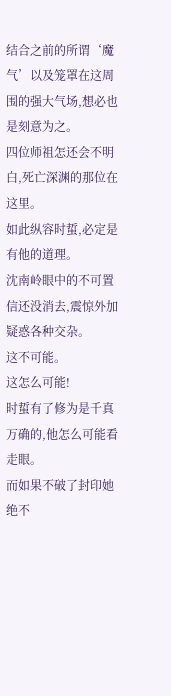结合之前的所谓‘魔气’以及笼罩在这周围的强大气场,想必也是刻意为之。
四位师祖怎还会不明白,死亡深渊的那位在这里。
如此纵容时蜇,必定是有他的道理。
沈南岭眼中的不可置信还没消去,震惊外加疑惑各种交杂。
这不可能。
这怎么可能!
时蜇有了修为是千真万确的,他怎么可能看走眼。
而如果不破了封印她绝不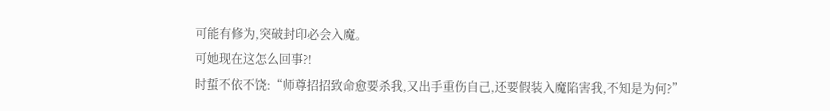可能有修为,突破封印必会入魔。
可她现在这怎么回事?!
时蜇不依不饶:“师尊招招致命愈要杀我,又出手重伤自己,还要假装入魔陷害我,不知是为何?”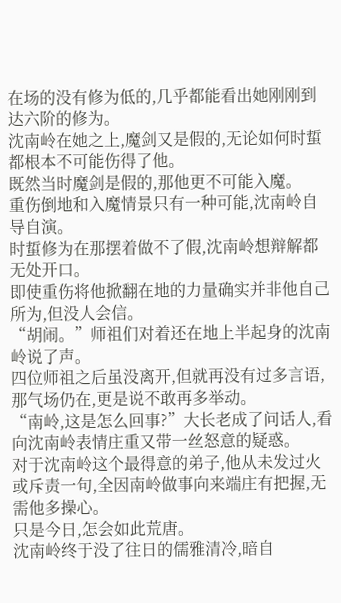在场的没有修为低的,几乎都能看出她刚刚到达六阶的修为。
沈南岭在她之上,魔剑又是假的,无论如何时蜇都根本不可能伤得了他。
既然当时魔剑是假的,那他更不可能入魔。
重伤倒地和入魔情景只有一种可能,沈南岭自导自演。
时蜇修为在那摆着做不了假,沈南岭想辩解都无处开口。
即使重伤将他掀翻在地的力量确实并非他自己所为,但没人会信。
“胡闹。”师祖们对着还在地上半起身的沈南岭说了声。
四位师祖之后虽没离开,但就再没有过多言语,那气场仍在,更是说不敢再多举动。
“南岭,这是怎么回事?”大长老成了问话人,看向沈南岭表情庄重又带一丝怒意的疑惑。
对于沈南岭这个最得意的弟子,他从未发过火或斥责一句,全因南岭做事向来端庄有把握,无需他多操心。
只是今日,怎会如此荒唐。
沈南岭终于没了往日的儒雅清冷,暗自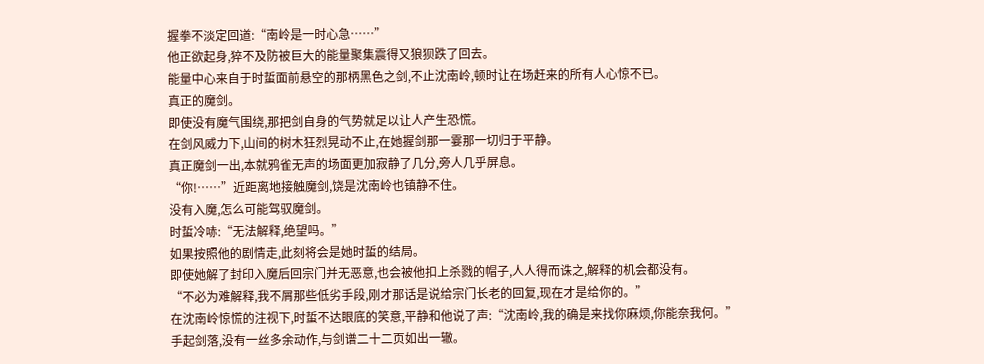握拳不淡定回道:“南岭是一时心急……”
他正欲起身,猝不及防被巨大的能量聚集震得又狼狈跌了回去。
能量中心来自于时蜇面前悬空的那柄黑色之剑,不止沈南岭,顿时让在场赶来的所有人心惊不已。
真正的魔剑。
即使没有魔气围绕,那把剑自身的气势就足以让人产生恐慌。
在剑风威力下,山间的树木狂烈晃动不止,在她握剑那一霎那一切归于平静。
真正魔剑一出,本就鸦雀无声的场面更加寂静了几分,旁人几乎屏息。
“你!……”近距离地接触魔剑,饶是沈南岭也镇静不住。
没有入魔,怎么可能驾驭魔剑。
时蜇冷哧:“无法解释,绝望吗。”
如果按照他的剧情走,此刻将会是她时蜇的结局。
即使她解了封印入魔后回宗门并无恶意,也会被他扣上杀戮的帽子,人人得而诛之,解释的机会都没有。
“不必为难解释,我不屑那些低劣手段,刚才那话是说给宗门长老的回复,现在才是给你的。”
在沈南岭惊慌的注视下,时蜇不达眼底的笑意,平静和他说了声:“沈南岭,我的确是来找你麻烦,你能奈我何。”
手起剑落,没有一丝多余动作,与剑谱二十二页如出一辙。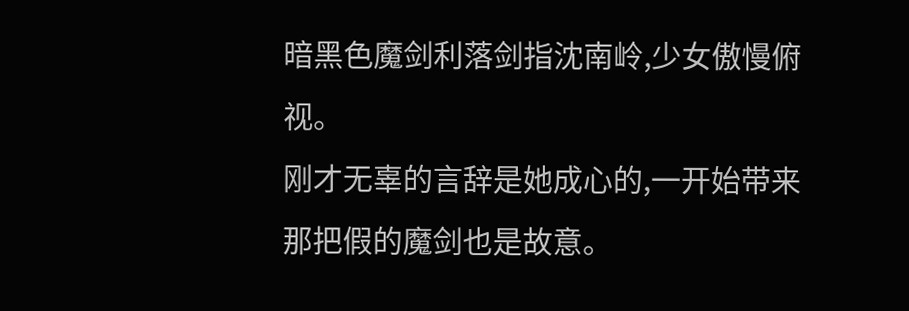暗黑色魔剑利落剑指沈南岭,少女傲慢俯视。
刚才无辜的言辞是她成心的,一开始带来那把假的魔剑也是故意。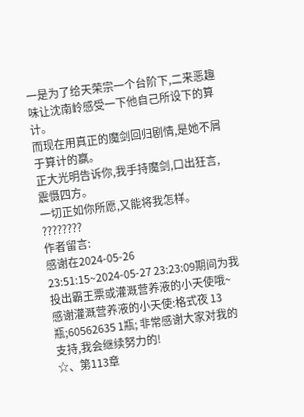一是为了给天荣宗一个台阶下,二来恶趣味让沈南岭感受一下他自己所设下的算计。
而现在用真正的魔剑回归剧情,是她不屑于算计的赢。
正大光明告诉你,我手持魔剑,口出狂言,震慑四方。
一切正如你所愿,又能将我怎样。
????????
作者留言:
感谢在2024-05-26 23:51:15~2024-05-27 23:23:09期间为我投出霸王票或灌溉营养液的小天使哦~ 感谢灌溉营养液的小天使:格式夜 13瓶;60562635 1瓶; 非常感谢大家对我的支持,我会继续努力的!
☆、第113章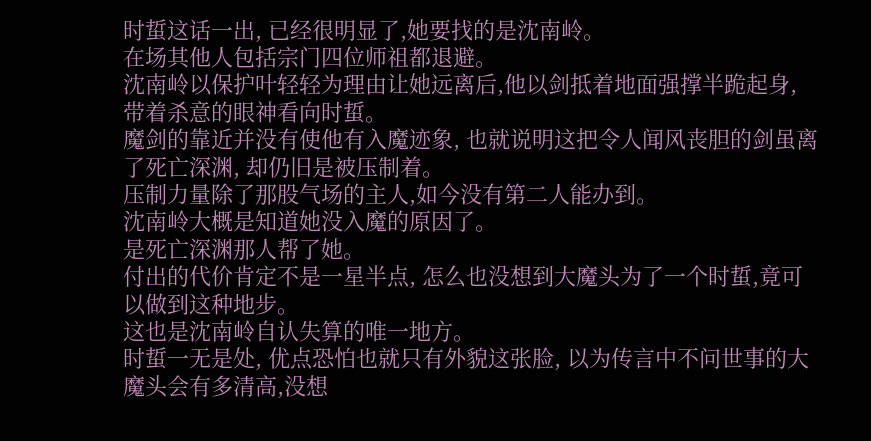时蜇这话一出, 已经很明显了,她要找的是沈南岭。
在场其他人包括宗门四位师祖都退避。
沈南岭以保护叶轻轻为理由让她远离后,他以剑抵着地面强撑半跪起身, 带着杀意的眼神看向时蜇。
魔剑的靠近并没有使他有入魔迹象, 也就说明这把令人闻风丧胆的剑虽离了死亡深渊, 却仍旧是被压制着。
压制力量除了那股气场的主人,如今没有第二人能办到。
沈南岭大概是知道她没入魔的原因了。
是死亡深渊那人帮了她。
付出的代价肯定不是一星半点, 怎么也没想到大魔头为了一个时蜇,竟可以做到这种地步。
这也是沈南岭自认失算的唯一地方。
时蜇一无是处, 优点恐怕也就只有外貌这张脸, 以为传言中不问世事的大魔头会有多清高,没想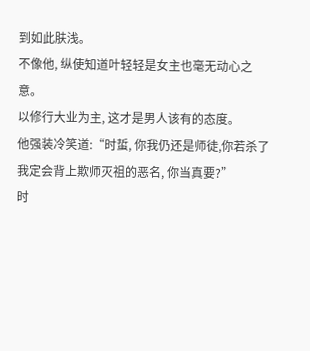到如此肤浅。
不像他, 纵使知道叶轻轻是女主也毫无动心之意。
以修行大业为主, 这才是男人该有的态度。
他强装冷笑道:“时蜇, 你我仍还是师徒,你若杀了我定会背上欺师灭祖的恶名, 你当真要?”
时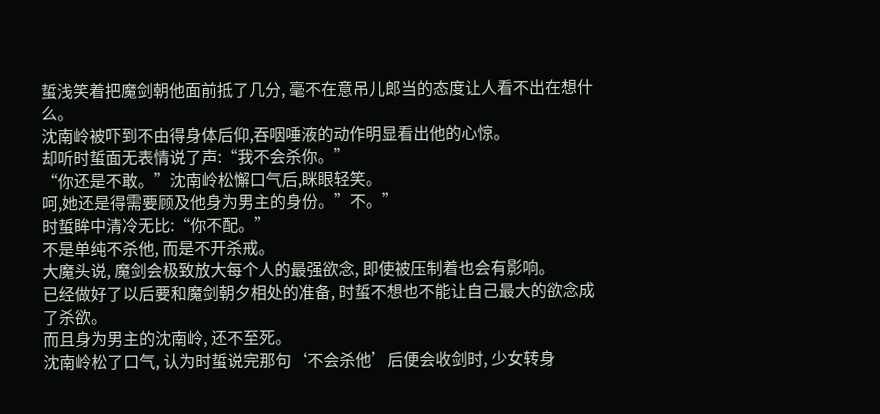蜇浅笑着把魔剑朝他面前抵了几分, 毫不在意吊儿郎当的态度让人看不出在想什么。
沈南岭被吓到不由得身体后仰,吞咽唾液的动作明显看出他的心惊。
却听时蜇面无表情说了声:“我不会杀你。”
“你还是不敢。”沈南岭松懈口气后,眯眼轻笑。
呵,她还是得需要顾及他身为男主的身份。”不。”
时蜇眸中清冷无比:“你不配。”
不是单纯不杀他, 而是不开杀戒。
大魔头说, 魔剑会极致放大每个人的最强欲念, 即使被压制着也会有影响。
已经做好了以后要和魔剑朝夕相处的准备, 时蜇不想也不能让自己最大的欲念成了杀欲。
而且身为男主的沈南岭, 还不至死。
沈南岭松了口气, 认为时蜇说完那句‘不会杀他’后便会收剑时, 少女转身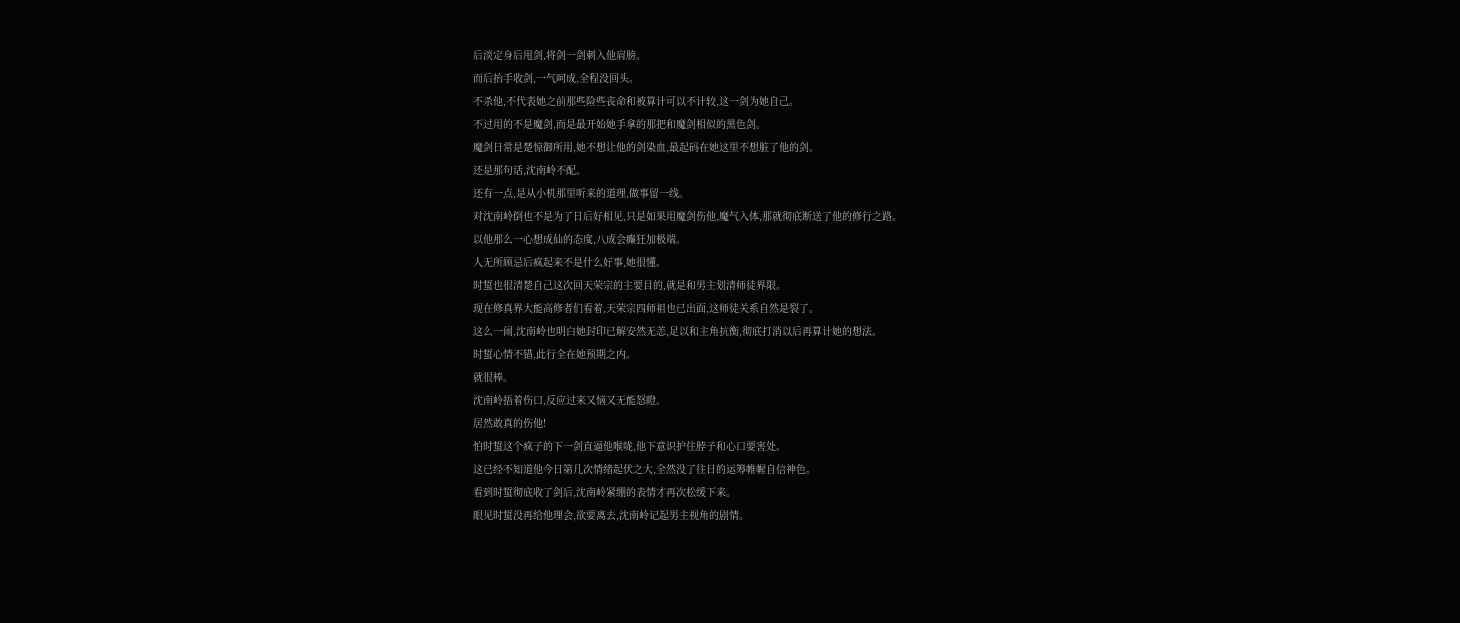后淡定身后甩剑,将剑一剑刺入他肩膀。
而后抬手收剑,一气呵成,全程没回头。
不杀他,不代表她之前那些险些丧命和被算计可以不计较,这一剑为她自己。
不过用的不是魔剑,而是最开始她手拿的那把和魔剑相似的黑色剑。
魔剑日常是楚惊御所用,她不想让他的剑染血,最起码在她这里不想脏了他的剑。
还是那句话,沈南岭不配。
还有一点,是从小机那里听来的道理,做事留一线。
对沈南岭倒也不是为了日后好相见,只是如果用魔剑伤他,魔气入体,那就彻底断送了他的修行之路。
以他那么一心想成仙的态度,八成会癫狂加极端。
人无所顾忌后疯起来不是什么好事,她很懂。
时蜇也很清楚自己这次回天荣宗的主要目的,就是和男主划清师徒界限。
现在修真界大能高修者们看着,天荣宗四师祖也已出面,这师徒关系自然是裂了。
这么一闹,沈南岭也明白她封印已解安然无恙,足以和主角抗衡,彻底打消以后再算计她的想法。
时蜇心情不错,此行全在她预期之内。
就很棒。
沈南岭捂着伤口,反应过来又恼又无能怒瞪。
居然敢真的伤他!
怕时蜇这个疯子的下一剑直逼他喉咙,他下意识护住脖子和心口要害处。
这已经不知道他今日第几次情绪起伏之大,全然没了往日的运筹帷幄自信神色。
看到时蜇彻底收了剑后,沈南岭紧绷的表情才再次松缓下来。
眼见时蜇没再给他理会,欲要离去,沈南岭记起男主视角的剧情。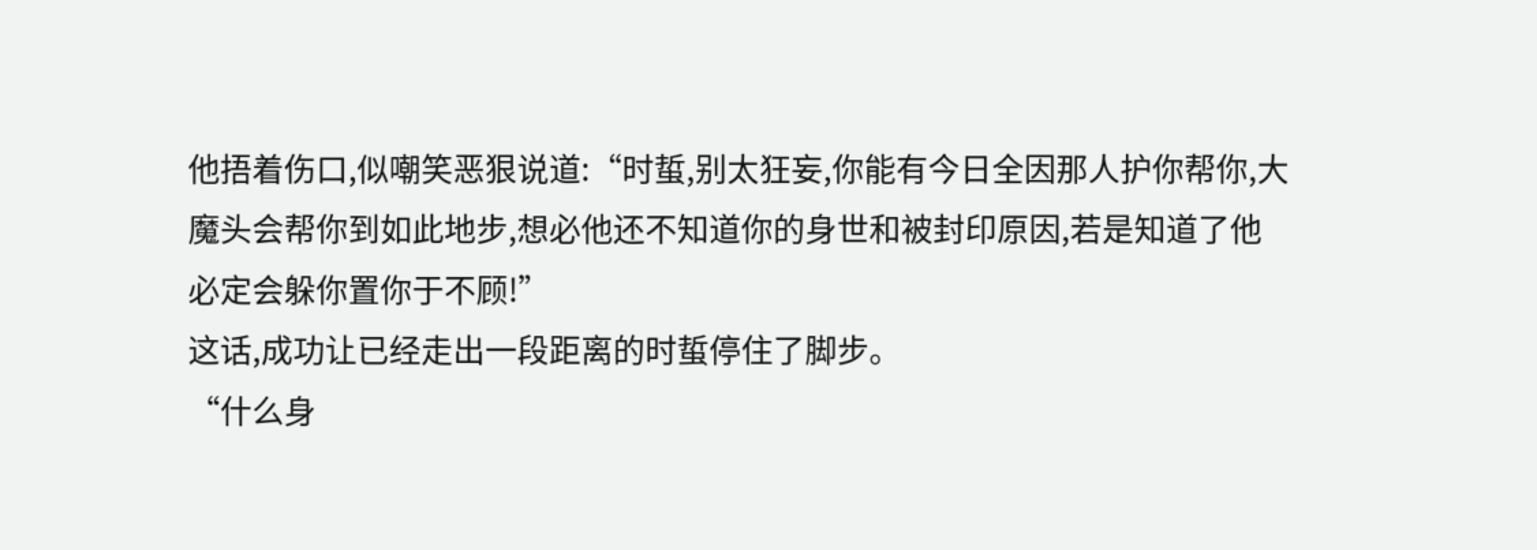他捂着伤口,似嘲笑恶狠说道:“时蜇,别太狂妄,你能有今日全因那人护你帮你,大魔头会帮你到如此地步,想必他还不知道你的身世和被封印原因,若是知道了他必定会躲你置你于不顾!”
这话,成功让已经走出一段距离的时蜇停住了脚步。
“什么身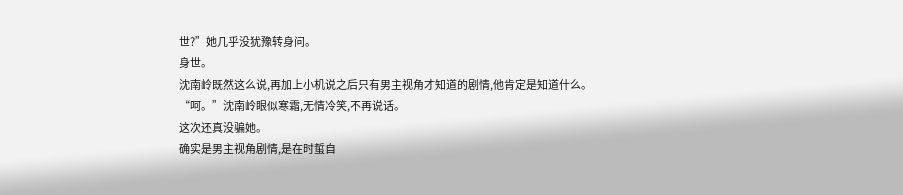世?”她几乎没犹豫转身问。
身世。
沈南岭既然这么说,再加上小机说之后只有男主视角才知道的剧情,他肯定是知道什么。
“呵。”沈南岭眼似寒霜,无情冷笑,不再说话。
这次还真没骗她。
确实是男主视角剧情,是在时蜇自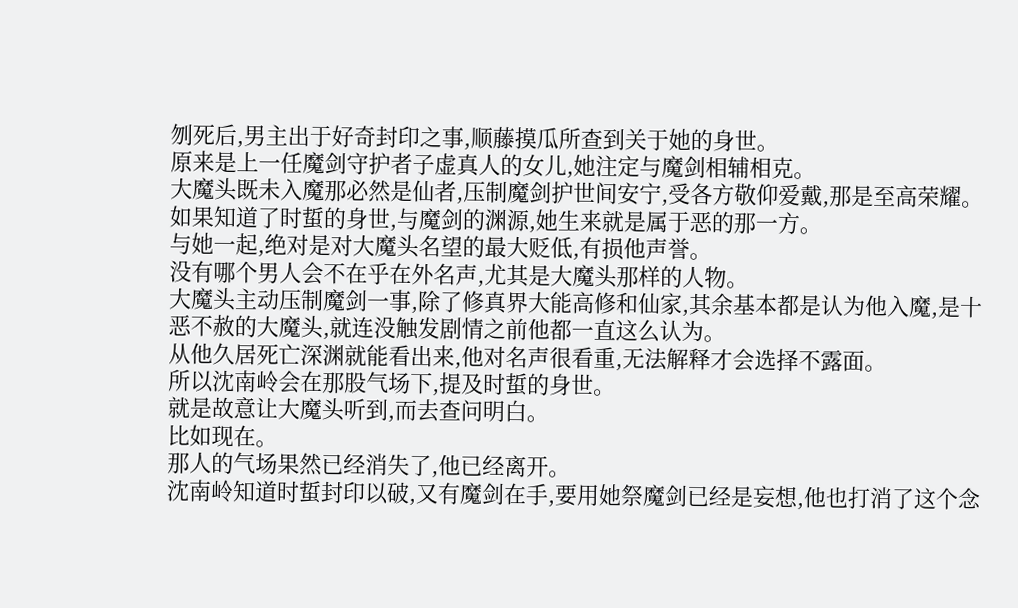刎死后,男主出于好奇封印之事,顺藤摸瓜所查到关于她的身世。
原来是上一任魔剑守护者子虚真人的女儿,她注定与魔剑相辅相克。
大魔头既未入魔那必然是仙者,压制魔剑护世间安宁,受各方敬仰爱戴,那是至高荣耀。
如果知道了时蜇的身世,与魔剑的渊源,她生来就是属于恶的那一方。
与她一起,绝对是对大魔头名望的最大贬低,有损他声誉。
没有哪个男人会不在乎在外名声,尤其是大魔头那样的人物。
大魔头主动压制魔剑一事,除了修真界大能高修和仙家,其余基本都是认为他入魔,是十恶不赦的大魔头,就连没触发剧情之前他都一直这么认为。
从他久居死亡深渊就能看出来,他对名声很看重,无法解释才会选择不露面。
所以沈南岭会在那股气场下,提及时蜇的身世。
就是故意让大魔头听到,而去查问明白。
比如现在。
那人的气场果然已经消失了,他已经离开。
沈南岭知道时蜇封印以破,又有魔剑在手,要用她祭魔剑已经是妄想,他也打消了这个念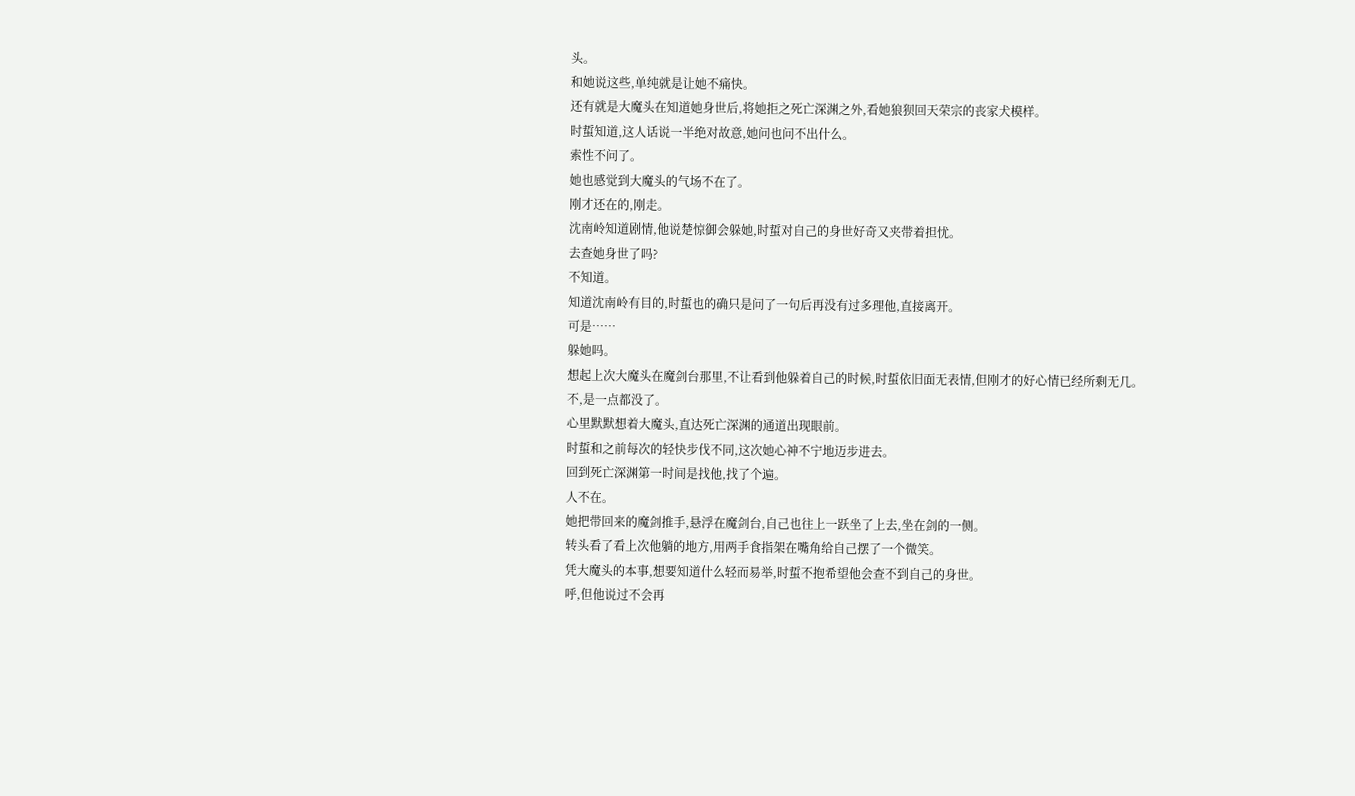头。
和她说这些,单纯就是让她不痛快。
还有就是大魔头在知道她身世后,将她拒之死亡深渊之外,看她狼狈回天荣宗的丧家犬模样。
时蜇知道,这人话说一半绝对故意,她问也问不出什么。
索性不问了。
她也感觉到大魔头的气场不在了。
刚才还在的,刚走。
沈南岭知道剧情,他说楚惊御会躲她,时蜇对自己的身世好奇又夹带着担忧。
去查她身世了吗?
不知道。
知道沈南岭有目的,时蜇也的确只是问了一句后再没有过多理他,直接离开。
可是……
躲她吗。
想起上次大魔头在魔剑台那里,不让看到他躲着自己的时候,时蜇依旧面无表情,但刚才的好心情已经所剩无几。
不,是一点都没了。
心里默默想着大魔头,直达死亡深渊的通道出现眼前。
时蜇和之前每次的轻快步伐不同,这次她心神不宁地迈步进去。
回到死亡深渊第一时间是找他,找了个遍。
人不在。
她把带回来的魔剑推手,悬浮在魔剑台,自己也往上一跃坐了上去,坐在剑的一侧。
转头看了看上次他躺的地方,用两手食指架在嘴角给自己摆了一个微笑。
凭大魔头的本事,想要知道什么轻而易举,时蜇不抱希望他会查不到自己的身世。
呼,但他说过不会再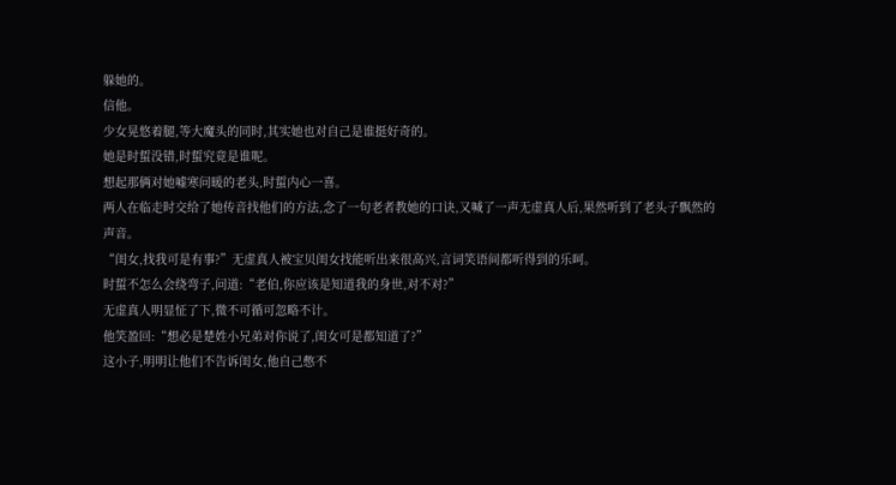躲她的。
信他。
少女晃悠着腿,等大魔头的同时,其实她也对自己是谁挺好奇的。
她是时蜇没错,时蜇究竟是谁呢。
想起那俩对她嘘寒问暖的老头,时蜇内心一喜。
两人在临走时交给了她传音找他们的方法,念了一句老者教她的口诀,又喊了一声无虚真人后,果然听到了老头子飘然的声音。
“闺女,找我可是有事?”无虚真人被宝贝闺女找能听出来很高兴,言词笑语间都听得到的乐呵。
时蜇不怎么会绕弯子,问道:“老伯,你应该是知道我的身世,对不对?”
无虚真人明显怔了下,微不可循可忽略不计。
他笑盈回:“想必是楚姓小兄弟对你说了,闺女可是都知道了?”
这小子,明明让他们不告诉闺女,他自己憋不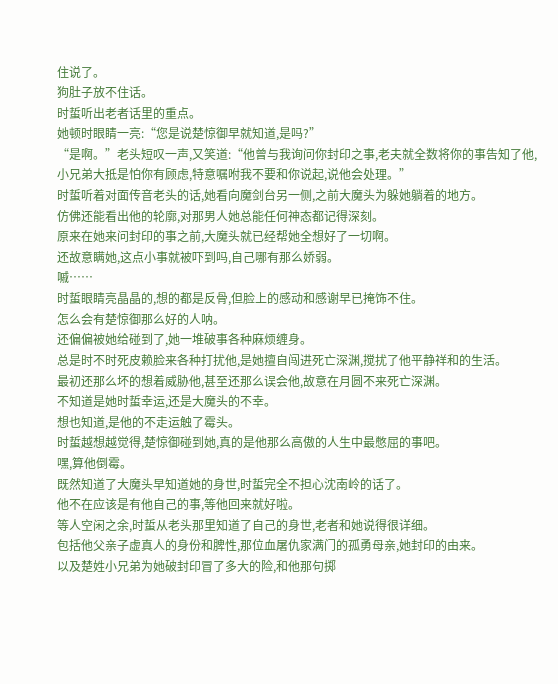住说了。
狗肚子放不住话。
时蜇听出老者话里的重点。
她顿时眼睛一亮:“您是说楚惊御早就知道,是吗?”
“是啊。”老头短叹一声,又笑道:“他曾与我询问你封印之事,老夫就全数将你的事告知了他,小兄弟大抵是怕你有顾虑,特意嘱咐我不要和你说起,说他会处理。”
时蜇听着对面传音老头的话,她看向魔剑台另一侧,之前大魔头为躲她躺着的地方。
仿佛还能看出他的轮廓,对那男人她总能任何神态都记得深刻。
原来在她来问封印的事之前,大魔头就已经帮她全想好了一切啊。
还故意瞒她,这点小事就被吓到吗,自己哪有那么娇弱。
嘁……
时蜇眼睛亮晶晶的,想的都是反骨,但脸上的感动和感谢早已掩饰不住。
怎么会有楚惊御那么好的人呐。
还偏偏被她给碰到了,她一堆破事各种麻烦缠身。
总是时不时死皮赖脸来各种打扰他,是她擅自闯进死亡深渊,搅扰了他平静祥和的生活。
最初还那么坏的想着威胁他,甚至还那么误会他,故意在月圆不来死亡深渊。
不知道是她时蜇幸运,还是大魔头的不幸。
想也知道,是他的不走运触了霉头。
时蜇越想越觉得,楚惊御碰到她,真的是他那么高傲的人生中最憋屈的事吧。
嘿,算他倒霉。
既然知道了大魔头早知道她的身世,时蜇完全不担心沈南岭的话了。
他不在应该是有他自己的事,等他回来就好啦。
等人空闲之余,时蜇从老头那里知道了自己的身世,老者和她说得很详细。
包括他父亲子虚真人的身份和脾性,那位血屠仇家满门的孤勇母亲,她封印的由来。
以及楚姓小兄弟为她破封印冒了多大的险,和他那句掷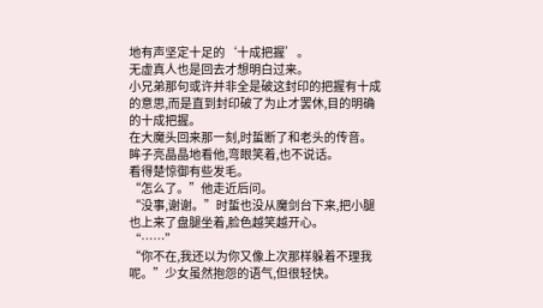地有声坚定十足的‘十成把握’。
无虚真人也是回去才想明白过来。
小兄弟那句或许并非全是破这封印的把握有十成的意思,而是直到封印破了为止才罢休,目的明确的十成把握。
在大魔头回来那一刻,时蜇断了和老头的传音。
眸子亮晶晶地看他,弯眼笑着,也不说话。
看得楚惊御有些发毛。
“怎么了。”他走近后问。
“没事,谢谢。”时蜇也没从魔剑台下来,把小腿也上来了盘腿坐着,脸色越笑越开心。
“……”
“你不在,我还以为你又像上次那样躲着不理我呢。”少女虽然抱怨的语气,但很轻快。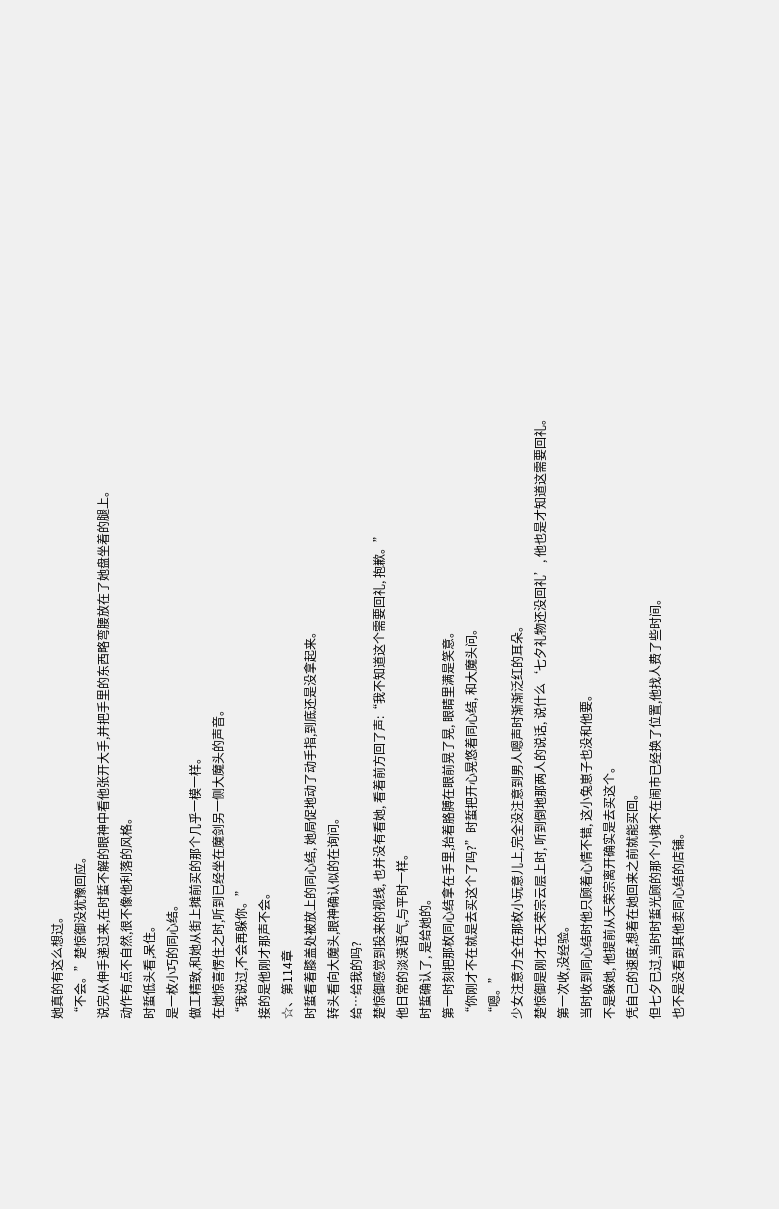她真的有这么想过。
“不会。”楚惊御没犹豫回应。
说完从伸手递过来,在时蜇不解的眼神中看他张开大手,并把手里的东西略弯腰放在了她盘坐着的腿上。
动作有点不自然,很不像他利落的风格。
时蜇低头看,呆住。
是一枚小巧的同心结。
做工精致,和她从街上摊前买的那个几乎一模一样。
在她惊喜愣住之时,听到已经坐在魔剑另一侧大魔头的声音。
“我说过,不会再躲你。”
接的是他刚才那声不会。
☆、第114章
时蜇看着膝盖处被放上的同心结, 她局促地动了动手指,到底还是没拿起来。
转头看向大魔头,眼神确认似的在询问。
给…给我的吗?
楚惊御感觉到投来的视线, 也并没有看她, 看着前方回了声:“我不知道这个需要回礼, 抱歉。”
他日常的淡漠语气,与平时一样。
时蜇确认了, 是给她的。
第一时刻把那枚同心结拿在手里,抬着胳膊在眼前晃了晃, 眼睛里满是笑意。
“你刚才不在就是去买这个了吗?”时蜇把开心晃悠着同心结, 和大魔头问。
“嗯。”
少女注意力全在那枚小玩意儿上,完全没注意到男人嗯声时渐渐泛红的耳朵。
楚惊御是刚才在天荣宗云层上时, 听到倒地那两人的说话, 说什么‘七夕礼物还没回礼’, 他也是才知道这需要回礼。
第一次收,没经验。
当时收到同心结时他只顾着心情不错, 这小兔崽子也没和他要。
不是躲她, 他提前从天荣宗离开确实是去买这个。
凭自己的速度,想着在她回来之前就能买回。
但七夕已过,当时时蜇光顾的那个小摊不在闹市已经换了位置,他找人费了些时间。
也不是没看到其他卖同心结的店铺。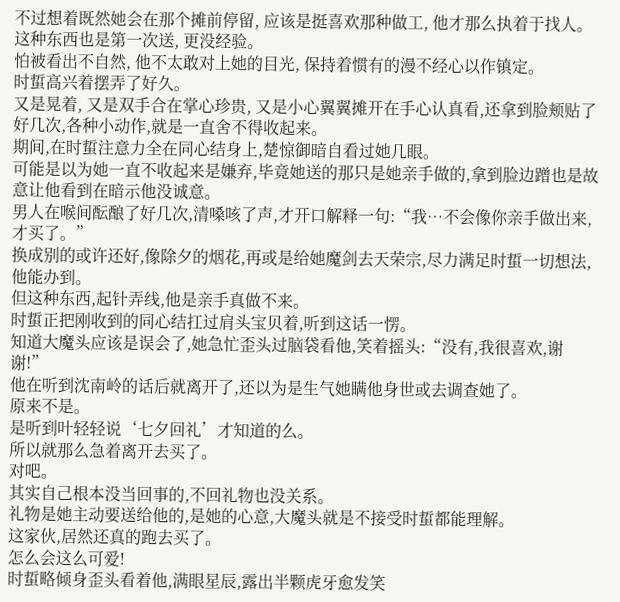不过想着既然她会在那个摊前停留, 应该是挺喜欢那种做工, 他才那么执着于找人。
这种东西也是第一次送, 更没经验。
怕被看出不自然, 他不太敢对上她的目光, 保持着惯有的漫不经心以作镇定。
时蜇高兴着摆弄了好久。
又是晃着, 又是双手合在掌心珍贵, 又是小心翼翼摊开在手心认真看,还拿到脸颊贴了好几次,各种小动作,就是一直舍不得收起来。
期间,在时蜇注意力全在同心结身上,楚惊御暗自看过她几眼。
可能是以为她一直不收起来是嫌弃,毕竟她送的那只是她亲手做的,拿到脸边蹭也是故意让他看到在暗示他没诚意。
男人在喉间酝酿了好几次,清嗓咳了声,才开口解释一句:“我…不会像你亲手做出来,才买了。”
换成别的或许还好,像除夕的烟花,再或是给她魔剑去天荣宗,尽力满足时蜇一切想法,他能办到。
但这种东西,起针弄线,他是亲手真做不来。
时蜇正把刚收到的同心结扛过肩头宝贝着,听到这话一愣。
知道大魔头应该是误会了,她急忙歪头过脑袋看他,笑着摇头:“没有,我很喜欢,谢谢!”
他在听到沈南岭的话后就离开了,还以为是生气她瞒他身世或去调查她了。
原来不是。
是听到叶轻轻说‘七夕回礼’才知道的么。
所以就那么急着离开去买了。
对吧。
其实自己根本没当回事的,不回礼物也没关系。
礼物是她主动要送给他的,是她的心意,大魔头就是不接受时蜇都能理解。
这家伙,居然还真的跑去买了。
怎么会这么可爱!
时蜇略倾身歪头看着他,满眼星辰,露出半颗虎牙愈发笑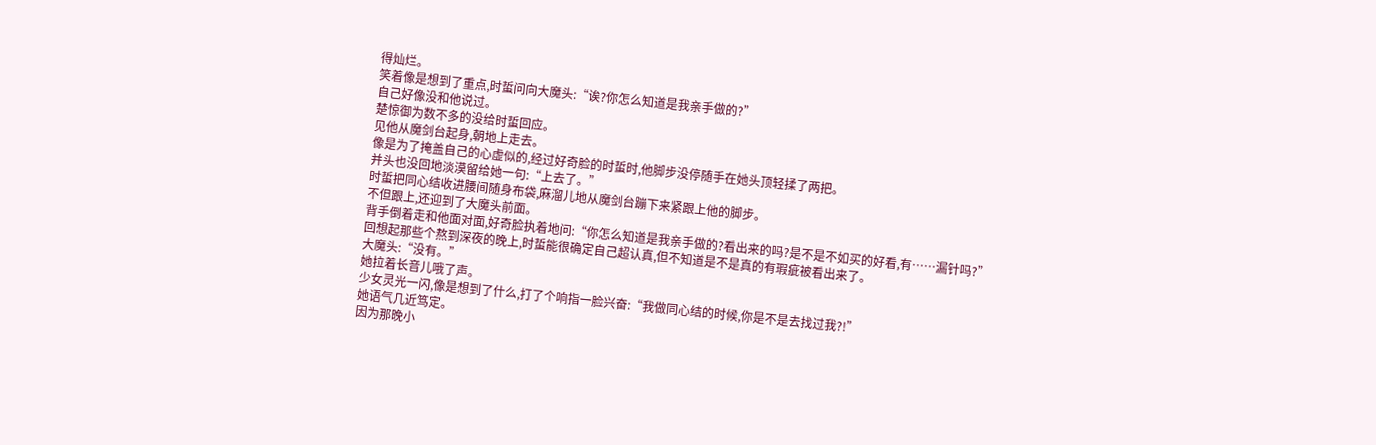得灿烂。
笑着像是想到了重点,时蜇问向大魔头:“诶?你怎么知道是我亲手做的?”
自己好像没和他说过。
楚惊御为数不多的没给时蜇回应。
见他从魔剑台起身,朝地上走去。
像是为了掩盖自己的心虚似的,经过好奇脸的时蜇时,他脚步没停随手在她头顶轻揉了两把。
并头也没回地淡漠留给她一句:“上去了。”
时蜇把同心结收进腰间随身布袋,麻溜儿地从魔剑台蹦下来紧跟上他的脚步。
不但跟上,还迎到了大魔头前面。
背手倒着走和他面对面,好奇脸执着地问:“你怎么知道是我亲手做的?看出来的吗?是不是不如买的好看,有……漏针吗?”
回想起那些个熬到深夜的晚上,时蜇能很确定自己超认真,但不知道是不是真的有瑕疵被看出来了。
大魔头:“没有。”
她拉着长音儿哦了声。
少女灵光一闪,像是想到了什么,打了个响指一脸兴奋:“我做同心结的时候,你是不是去找过我?!”
她语气几近笃定。
因为那晚小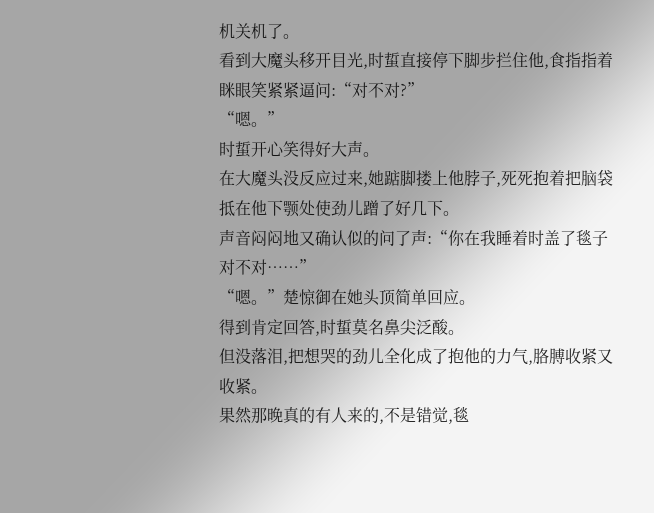机关机了。
看到大魔头移开目光,时蜇直接停下脚步拦住他,食指指着眯眼笑紧紧逼问:“对不对?”
“嗯。”
时蜇开心笑得好大声。
在大魔头没反应过来,她踮脚搂上他脖子,死死抱着把脑袋抵在他下颚处使劲儿蹭了好几下。
声音闷闷地又确认似的问了声:“你在我睡着时盖了毯子对不对……”
“嗯。”楚惊御在她头顶简单回应。
得到肯定回答,时蜇莫名鼻尖泛酸。
但没落泪,把想哭的劲儿全化成了抱他的力气,胳膊收紧又收紧。
果然那晚真的有人来的,不是错觉,毯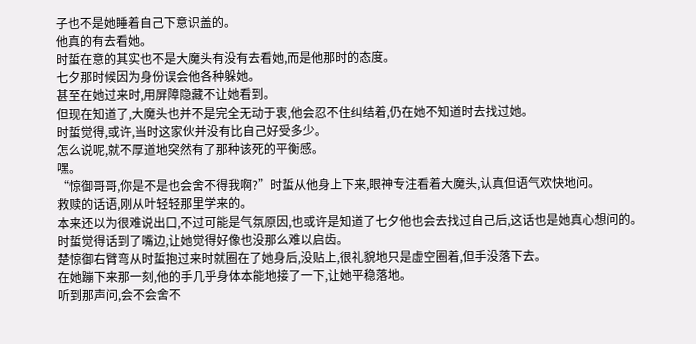子也不是她睡着自己下意识盖的。
他真的有去看她。
时蜇在意的其实也不是大魔头有没有去看她,而是他那时的态度。
七夕那时候因为身份误会他各种躲她。
甚至在她过来时,用屏障隐藏不让她看到。
但现在知道了,大魔头也并不是完全无动于衷,他会忍不住纠结着,仍在她不知道时去找过她。
时蜇觉得,或许,当时这家伙并没有比自己好受多少。
怎么说呢,就不厚道地突然有了那种该死的平衡感。
嘿。
“惊御哥哥,你是不是也会舍不得我啊?”时蜇从他身上下来,眼神专注看着大魔头,认真但语气欢快地问。
救赎的话语,刚从叶轻轻那里学来的。
本来还以为很难说出口,不过可能是气氛原因,也或许是知道了七夕他也会去找过自己后,这话也是她真心想问的。
时蜇觉得话到了嘴边,让她觉得好像也没那么难以启齿。
楚惊御右臂弯从时蜇抱过来时就圈在了她身后,没贴上,很礼貌地只是虚空圈着,但手没落下去。
在她蹦下来那一刻,他的手几乎身体本能地接了一下,让她平稳落地。
听到那声问,会不会舍不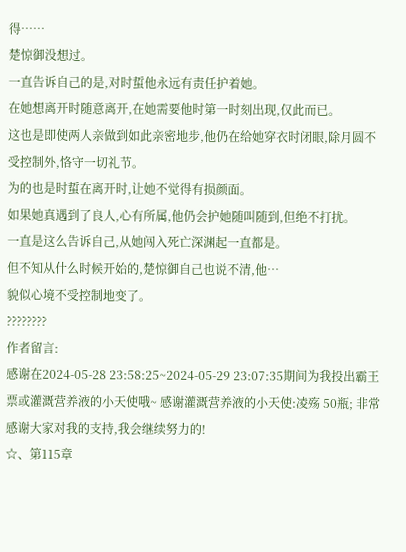得……
楚惊御没想过。
一直告诉自己的是,对时蜇他永远有责任护着她。
在她想离开时随意离开,在她需要他时第一时刻出现,仅此而已。
这也是即使两人亲做到如此亲密地步,他仍在给她穿衣时闭眼,除月圆不受控制外,恪守一切礼节。
为的也是时蜇在离开时,让她不觉得有损颜面。
如果她真遇到了良人,心有所属,他仍会护她随叫随到,但绝不打扰。
一直是这么告诉自己,从她闯入死亡深渊起一直都是。
但不知从什么时候开始的,楚惊御自己也说不清,他…
貌似心境不受控制地变了。
????????
作者留言:
感谢在2024-05-28 23:58:25~2024-05-29 23:07:35期间为我投出霸王票或灌溉营养液的小天使哦~ 感谢灌溉营养液的小天使:凌殇 50瓶; 非常感谢大家对我的支持,我会继续努力的!
☆、第115章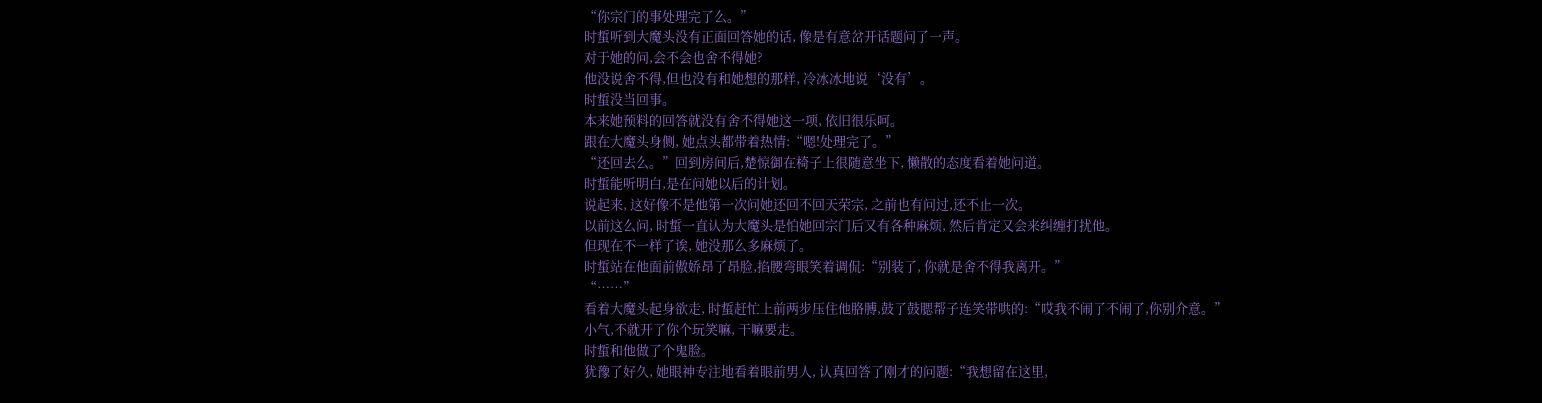“你宗门的事处理完了么。”
时蜇听到大魔头没有正面回答她的话, 像是有意岔开话题问了一声。
对于她的问,会不会也舍不得她?
他没说舍不得,但也没有和她想的那样, 冷冰冰地说‘没有’。
时蜇没当回事。
本来她预料的回答就没有舍不得她这一项, 依旧很乐呵。
跟在大魔头身侧, 她点头都带着热情:“嗯!处理完了。”
“还回去么。”回到房间后,楚惊御在椅子上很随意坐下, 懒散的态度看着她问道。
时蜇能听明白,是在问她以后的计划。
说起来, 这好像不是他第一次问她还回不回天荣宗, 之前也有问过,还不止一次。
以前这么问, 时蜇一直认为大魔头是怕她回宗门后又有各种麻烦, 然后肯定又会来纠缠打扰他。
但现在不一样了诶, 她没那么多麻烦了。
时蜇站在他面前傲娇昂了昂脸,掐腰弯眼笑着调侃:“别装了, 你就是舍不得我离开。”
“……”
看着大魔头起身欲走, 时蜇赶忙上前两步压住他胳膊,鼓了鼓腮帮子连笑带哄的:“哎我不闹了不闹了,你别介意。”
小气,不就开了你个玩笑嘛, 干嘛要走。
时蜇和他做了个鬼脸。
犹豫了好久, 她眼神专注地看着眼前男人, 认真回答了刚才的问题:“我想留在这里,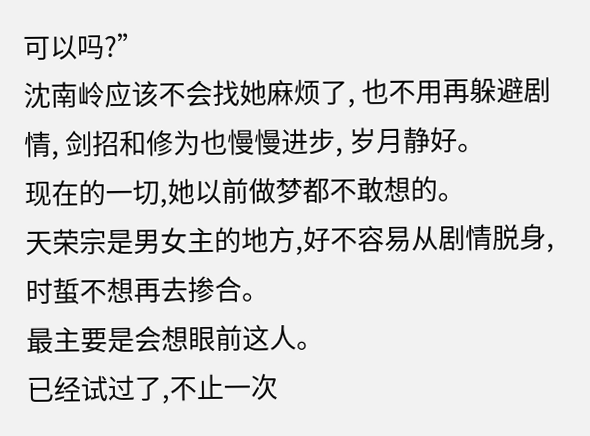可以吗?”
沈南岭应该不会找她麻烦了, 也不用再躲避剧情, 剑招和修为也慢慢进步, 岁月静好。
现在的一切,她以前做梦都不敢想的。
天荣宗是男女主的地方,好不容易从剧情脱身,时蜇不想再去掺合。
最主要是会想眼前这人。
已经试过了,不止一次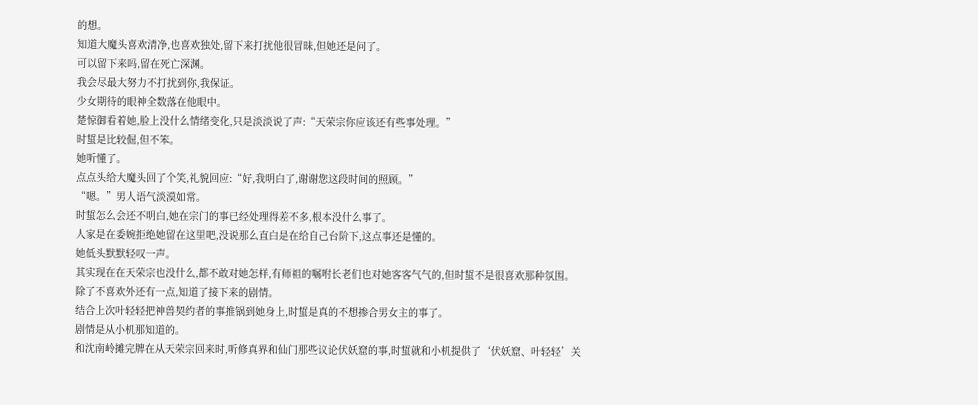的想。
知道大魔头喜欢清净,也喜欢独处,留下来打扰他很冒昧,但她还是问了。
可以留下来吗,留在死亡深渊。
我会尽最大努力不打扰到你,我保证。
少女期待的眼神全数落在他眼中。
楚惊御看着她,脸上没什么情绪变化,只是淡淡说了声:“天荣宗你应该还有些事处理。”
时蜇是比较倔,但不笨。
她听懂了。
点点头给大魔头回了个笑,礼貌回应:“好,我明白了,谢谢您这段时间的照顾。”
“嗯。”男人语气淡漠如常。
时蜇怎么会还不明白,她在宗门的事已经处理得差不多,根本没什么事了。
人家是在委婉拒绝她留在这里吧,没说那么直白是在给自己台阶下,这点事还是懂的。
她低头默默轻叹一声。
其实现在在天荣宗也没什么,都不敢对她怎样,有师祖的嘱咐长老们也对她客客气气的,但时蜇不是很喜欢那种氛围。
除了不喜欢外还有一点,知道了接下来的剧情。
结合上次叶轻轻把神兽契约者的事推锅到她身上,时蜇是真的不想掺合男女主的事了。
剧情是从小机那知道的。
和沈南岭摊完牌在从天荣宗回来时,听修真界和仙门那些议论伏妖窟的事,时蜇就和小机提供了‘伏妖窟、叶轻轻’关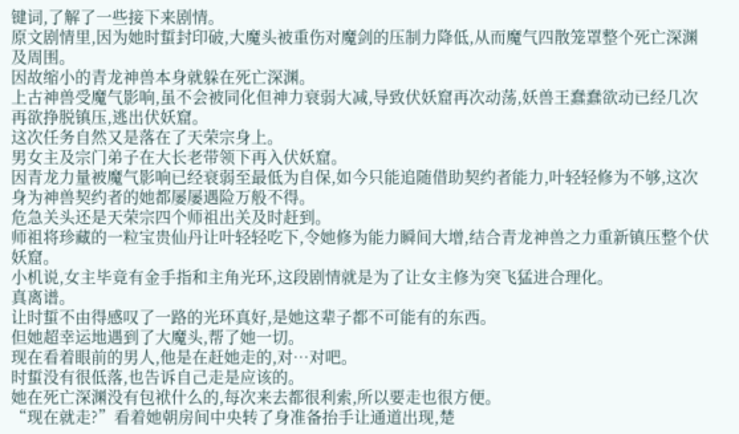键词,了解了一些接下来剧情。
原文剧情里,因为她时蜇封印破,大魔头被重伤对魔剑的压制力降低,从而魔气四散笼罩整个死亡深渊及周围。
因故缩小的青龙神兽本身就躲在死亡深渊。
上古神兽受魔气影响,虽不会被同化但神力衰弱大减,导致伏妖窟再次动荡,妖兽王蠢蠢欲动已经几次再欲挣脱镇压,逃出伏妖窟。
这次任务自然又是落在了天荣宗身上。
男女主及宗门弟子在大长老带领下再入伏妖窟。
因青龙力量被魔气影响已经衰弱至最低为自保,如今只能追随借助契约者能力,叶轻轻修为不够,这次身为神兽契约者的她都屡屡遇险万般不得。
危急关头还是天荣宗四个师祖出关及时赶到。
师祖将珍藏的一粒宝贵仙丹让叶轻轻吃下,令她修为能力瞬间大增,结合青龙神兽之力重新镇压整个伏妖窟。
小机说,女主毕竟有金手指和主角光环,这段剧情就是为了让女主修为突飞猛进合理化。
真离谱。
让时蜇不由得感叹了一路的光环真好,是她这辈子都不可能有的东西。
但她超幸运地遇到了大魔头,帮了她一切。
现在看着眼前的男人,他是在赶她走的,对…对吧。
时蜇没有很低落,也告诉自己走是应该的。
她在死亡深渊没有包袱什么的,每次来去都很利索,所以要走也很方便。
“现在就走?”看着她朝房间中央转了身准备抬手让通道出现,楚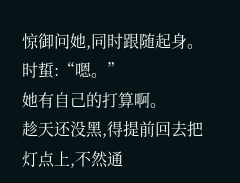惊御问她,同时跟随起身。
时蜇:“嗯。”
她有自己的打算啊。
趁天还没黑,得提前回去把灯点上,不然通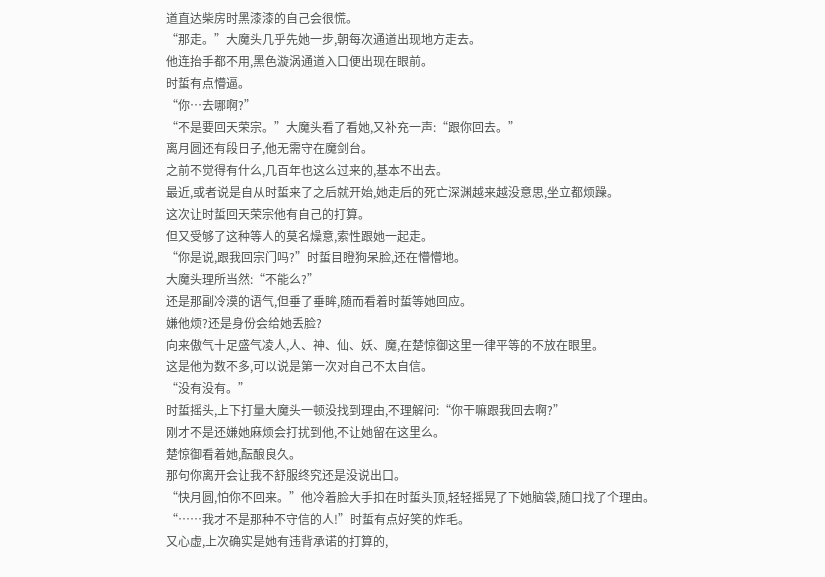道直达柴房时黑漆漆的自己会很慌。
“那走。”大魔头几乎先她一步,朝每次通道出现地方走去。
他连抬手都不用,黑色漩涡通道入口便出现在眼前。
时蜇有点懵逼。
“你…去哪啊?”
“不是要回天荣宗。”大魔头看了看她,又补充一声:“跟你回去。”
离月圆还有段日子,他无需守在魔剑台。
之前不觉得有什么,几百年也这么过来的,基本不出去。
最近,或者说是自从时蜇来了之后就开始,她走后的死亡深渊越来越没意思,坐立都烦躁。
这次让时蜇回天荣宗他有自己的打算。
但又受够了这种等人的莫名燥意,索性跟她一起走。
“你是说,跟我回宗门吗?”时蜇目瞪狗呆脸,还在懵懵地。
大魔头理所当然:“不能么?”
还是那副冷漠的语气,但垂了垂眸,随而看着时蜇等她回应。
嫌他烦?还是身份会给她丢脸?
向来傲气十足盛气凌人,人、神、仙、妖、魔,在楚惊御这里一律平等的不放在眼里。
这是他为数不多,可以说是第一次对自己不太自信。
“没有没有。”
时蜇摇头,上下打量大魔头一顿没找到理由,不理解问:“你干嘛跟我回去啊?”
刚才不是还嫌她麻烦会打扰到他,不让她留在这里么。
楚惊御看着她,酝酿良久。
那句你离开会让我不舒服终究还是没说出口。
“快月圆,怕你不回来。”他冷着脸大手扣在时蜇头顶,轻轻摇晃了下她脑袋,随口找了个理由。
“……我才不是那种不守信的人!”时蜇有点好笑的炸毛。
又心虚,上次确实是她有违背承诺的打算的,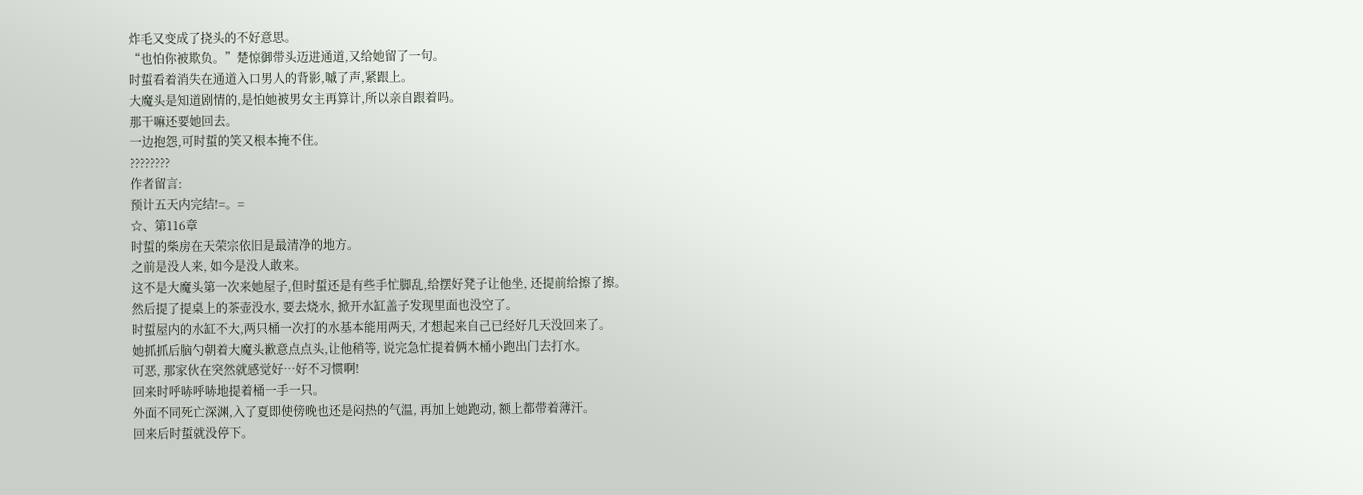炸毛又变成了挠头的不好意思。
“也怕你被欺负。”楚惊御带头迈进通道,又给她留了一句。
时蜇看着消失在通道入口男人的背影,嘁了声,紧跟上。
大魔头是知道剧情的,是怕她被男女主再算计,所以亲自跟着吗。
那干嘛还要她回去。
一边抱怨,可时蜇的笑又根本掩不住。
????????
作者留言:
预计五天内完结!=。=
☆、第116章
时蜇的柴房在天荣宗依旧是最清净的地方。
之前是没人来, 如今是没人敢来。
这不是大魔头第一次来她屋子,但时蜇还是有些手忙脚乱,给摆好凳子让他坐, 还提前给擦了擦。
然后提了提桌上的茶壶没水, 要去烧水, 掀开水缸盖子发现里面也没空了。
时蜇屋内的水缸不大,两只桶一次打的水基本能用两天, 才想起来自己已经好几天没回来了。
她抓抓后脑勺朝着大魔头歉意点点头,让他稍等, 说完急忙提着俩木桶小跑出门去打水。
可恶, 那家伙在突然就感觉好…好不习惯啊!
回来时呼哧呼哧地提着桶一手一只。
外面不同死亡深渊,入了夏即使傍晚也还是闷热的气温, 再加上她跑动, 额上都带着薄汗。
回来后时蜇就没停下。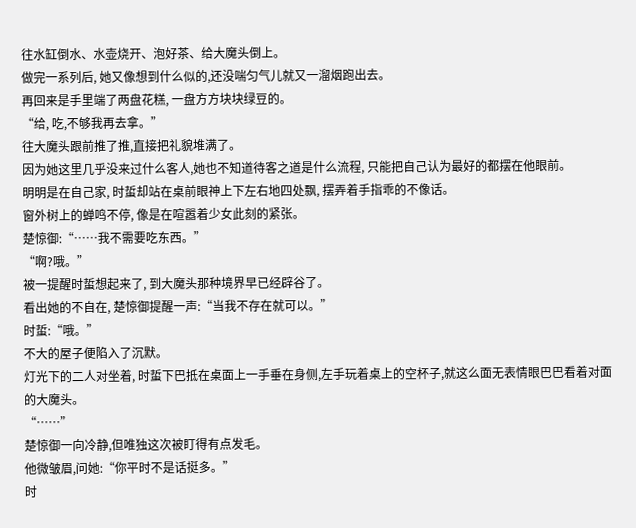往水缸倒水、水壶烧开、泡好茶、给大魔头倒上。
做完一系列后, 她又像想到什么似的,还没喘匀气儿就又一溜烟跑出去。
再回来是手里端了两盘花糕, 一盘方方块块绿豆的。
“给, 吃,不够我再去拿。”
往大魔头跟前推了推,直接把礼貌堆满了。
因为她这里几乎没来过什么客人,她也不知道待客之道是什么流程, 只能把自己认为最好的都摆在他眼前。
明明是在自己家, 时蜇却站在桌前眼神上下左右地四处飘, 摆弄着手指乖的不像话。
窗外树上的蝉鸣不停, 像是在喧嚣着少女此刻的紧张。
楚惊御:“……我不需要吃东西。”
“啊?哦。”
被一提醒时蜇想起来了, 到大魔头那种境界早已经辟谷了。
看出她的不自在, 楚惊御提醒一声:“当我不存在就可以。”
时蜇:“哦。”
不大的屋子便陷入了沉默。
灯光下的二人对坐着, 时蜇下巴抵在桌面上一手垂在身侧,左手玩着桌上的空杯子,就这么面无表情眼巴巴看着对面的大魔头。
“……”
楚惊御一向冷静,但唯独这次被盯得有点发毛。
他微皱眉,问她:“你平时不是话挺多。”
时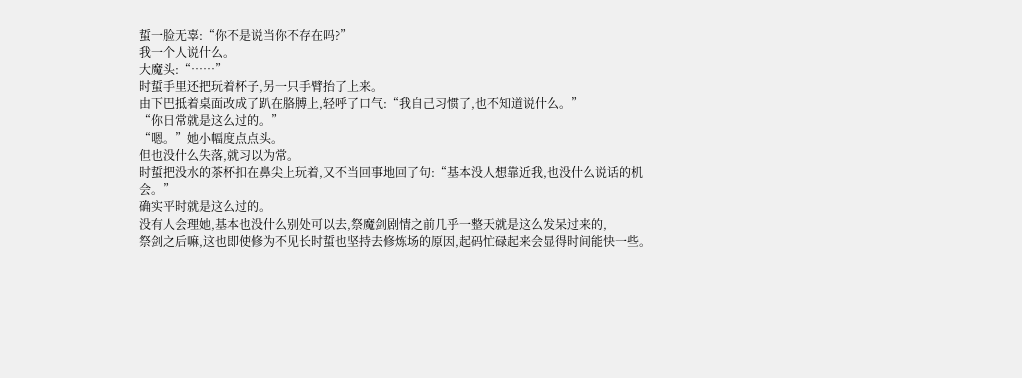蜇一脸无辜:“你不是说当你不存在吗?”
我一个人说什么。
大魔头:“……”
时蜇手里还把玩着杯子,另一只手臂抬了上来。
由下巴抵着桌面改成了趴在胳膊上,轻呼了口气:“我自己习惯了,也不知道说什么。”
“你日常就是这么过的。”
“嗯。”她小幅度点点头。
但也没什么失落,就习以为常。
时蜇把没水的茶杯扣在鼻尖上玩着,又不当回事地回了句:“基本没人想靠近我,也没什么说话的机会。”
确实平时就是这么过的。
没有人会理她,基本也没什么别处可以去,祭魔剑剧情之前几乎一整天就是这么发呆过来的,
祭剑之后嘛,这也即使修为不见长时蜇也坚持去修炼场的原因,起码忙碌起来会显得时间能快一些。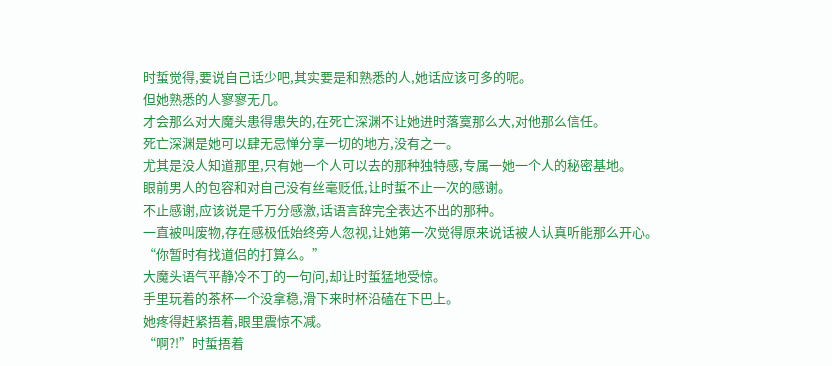时蜇觉得,要说自己话少吧,其实要是和熟悉的人,她话应该可多的呢。
但她熟悉的人寥寥无几。
才会那么对大魔头患得患失的,在死亡深渊不让她进时落寞那么大,对他那么信任。
死亡深渊是她可以肆无忌惮分享一切的地方,没有之一。
尤其是没人知道那里,只有她一个人可以去的那种独特感,专属一她一个人的秘密基地。
眼前男人的包容和对自己没有丝毫贬低,让时蜇不止一次的感谢。
不止感谢,应该说是千万分感激,话语言辞完全表达不出的那种。
一直被叫废物,存在感极低始终旁人忽视,让她第一次觉得原来说话被人认真听能那么开心。
“你暂时有找道侣的打算么。”
大魔头语气平静冷不丁的一句问,却让时蜇猛地受惊。
手里玩着的茶杯一个没拿稳,滑下来时杯沿磕在下巴上。
她疼得赶紧捂着,眼里震惊不减。
“啊?!”时蜇捂着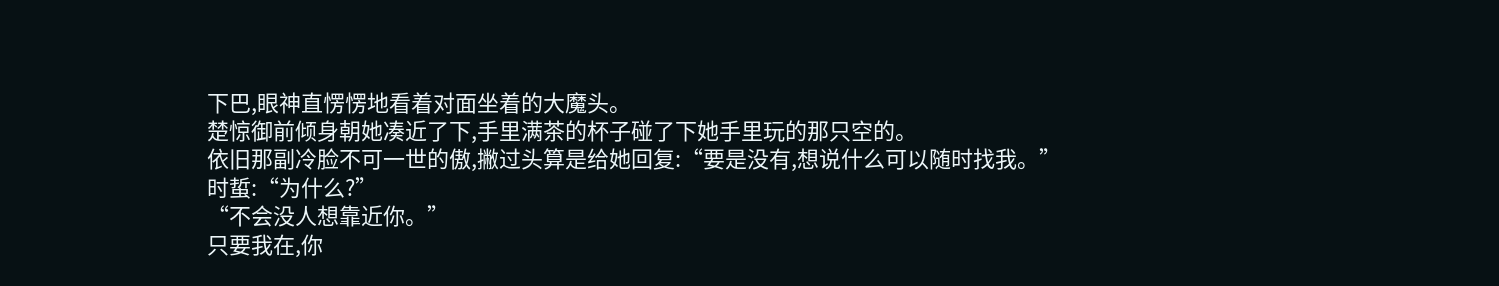下巴,眼神直愣愣地看着对面坐着的大魔头。
楚惊御前倾身朝她凑近了下,手里满茶的杯子碰了下她手里玩的那只空的。
依旧那副冷脸不可一世的傲,撇过头算是给她回复:“要是没有,想说什么可以随时找我。”
时蜇:“为什么?”
“不会没人想靠近你。”
只要我在,你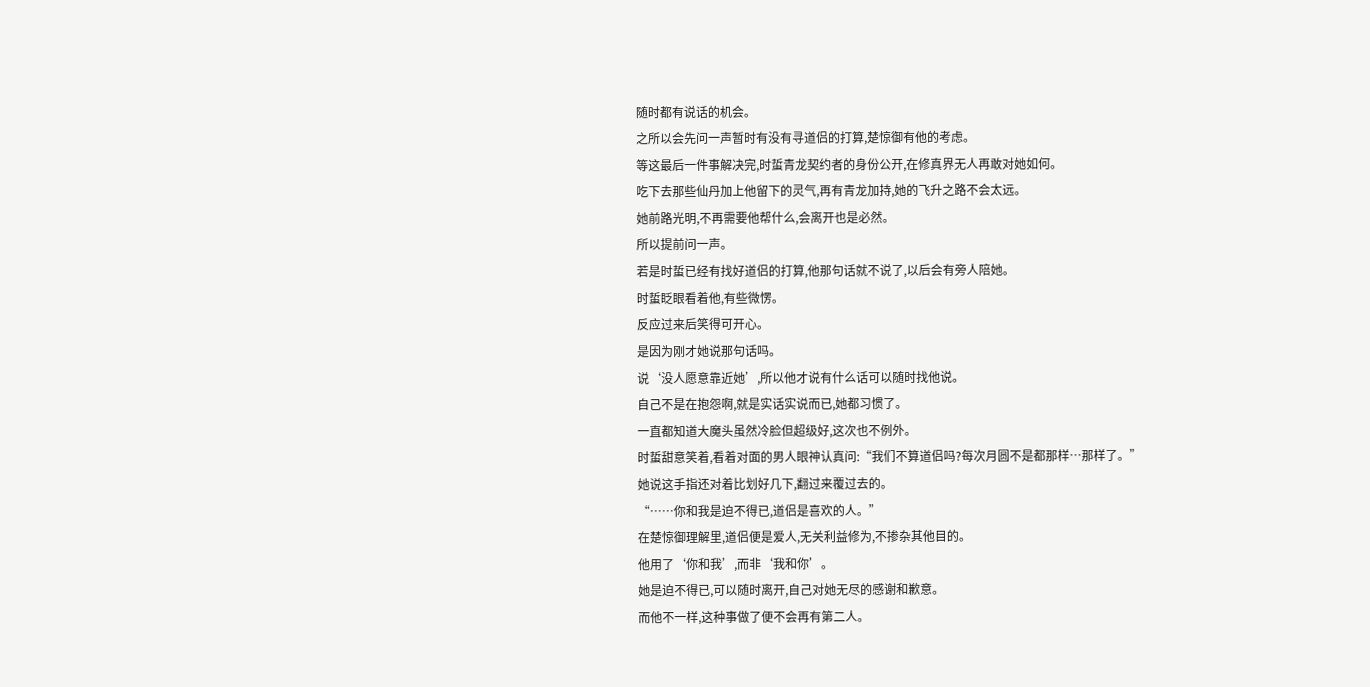随时都有说话的机会。
之所以会先问一声暂时有没有寻道侣的打算,楚惊御有他的考虑。
等这最后一件事解决完,时蜇青龙契约者的身份公开,在修真界无人再敢对她如何。
吃下去那些仙丹加上他留下的灵气,再有青龙加持,她的飞升之路不会太远。
她前路光明,不再需要他帮什么,会离开也是必然。
所以提前问一声。
若是时蜇已经有找好道侣的打算,他那句话就不说了,以后会有旁人陪她。
时蜇眨眼看着他,有些微愣。
反应过来后笑得可开心。
是因为刚才她说那句话吗。
说‘没人愿意靠近她’,所以他才说有什么话可以随时找他说。
自己不是在抱怨啊,就是实话实说而已,她都习惯了。
一直都知道大魔头虽然冷脸但超级好,这次也不例外。
时蜇甜意笑着,看着对面的男人眼神认真问:“我们不算道侣吗?每次月圆不是都那样…那样了。”
她说这手指还对着比划好几下,翻过来覆过去的。
“……你和我是迫不得已,道侣是喜欢的人。”
在楚惊御理解里,道侣便是爱人,无关利益修为,不掺杂其他目的。
他用了‘你和我’,而非‘我和你’。
她是迫不得已,可以随时离开,自己对她无尽的感谢和歉意。
而他不一样,这种事做了便不会再有第二人。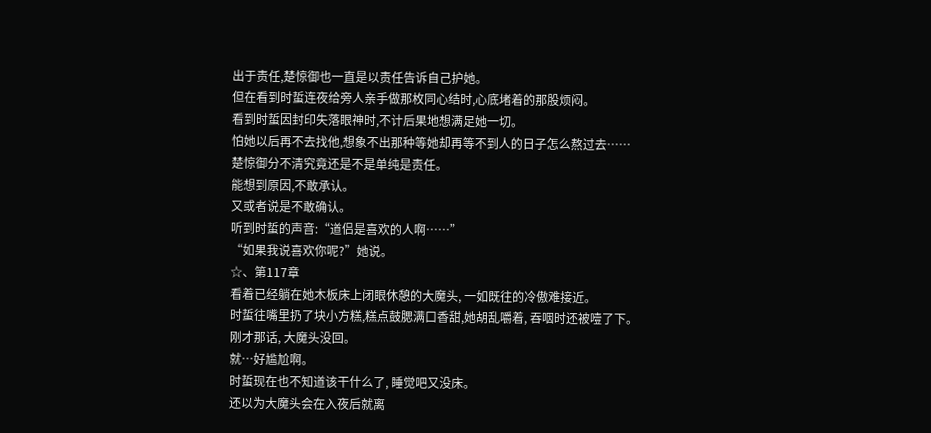出于责任,楚惊御也一直是以责任告诉自己护她。
但在看到时蜇连夜给旁人亲手做那枚同心结时,心底堵着的那股烦闷。
看到时蜇因封印失落眼神时,不计后果地想满足她一切。
怕她以后再不去找他,想象不出那种等她却再等不到人的日子怎么熬过去……
楚惊御分不清究竟还是不是单纯是责任。
能想到原因,不敢承认。
又或者说是不敢确认。
听到时蜇的声音:“道侣是喜欢的人啊……”
“如果我说喜欢你呢?”她说。
☆、第117章
看着已经躺在她木板床上闭眼休憩的大魔头, 一如既往的冷傲难接近。
时蜇往嘴里扔了块小方糕,糕点鼓腮满口香甜,她胡乱嚼着, 吞咽时还被噎了下。
刚才那话, 大魔头没回。
就…好尴尬啊。
时蜇现在也不知道该干什么了, 睡觉吧又没床。
还以为大魔头会在入夜后就离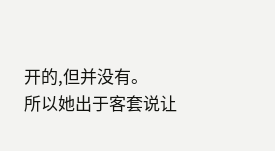开的,但并没有。
所以她出于客套说让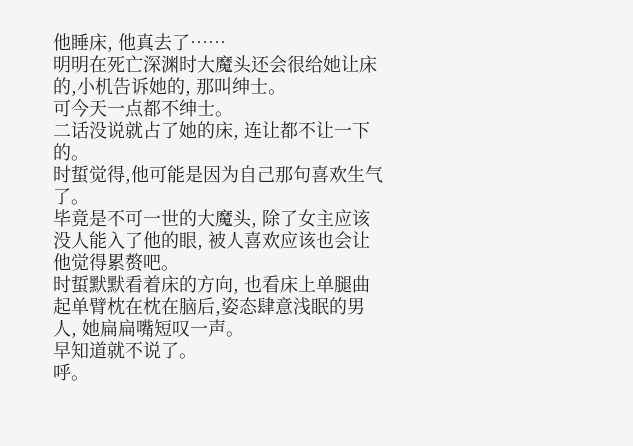他睡床, 他真去了……
明明在死亡深渊时大魔头还会很给她让床的,小机告诉她的, 那叫绅士。
可今天一点都不绅士。
二话没说就占了她的床, 连让都不让一下的。
时蜇觉得,他可能是因为自己那句喜欢生气了。
毕竟是不可一世的大魔头, 除了女主应该没人能入了他的眼, 被人喜欢应该也会让他觉得累赘吧。
时蜇默默看着床的方向, 也看床上单腿曲起单臂枕在枕在脑后,姿态肆意浅眠的男人, 她扁扁嘴短叹一声。
早知道就不说了。
呼。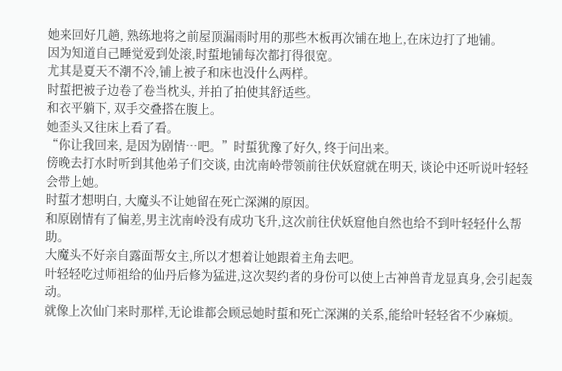她来回好几趟, 熟练地将之前屋顶漏雨时用的那些木板再次铺在地上,在床边打了地铺。
因为知道自己睡觉爱到处滚,时蜇地铺每次都打得很宽。
尤其是夏天不潮不冷,铺上被子和床也没什么两样。
时蜇把被子边卷了卷当枕头, 并拍了拍使其舒适些。
和衣平躺下, 双手交叠搭在腹上。
她歪头又往床上看了看。
“你让我回来, 是因为剧情…吧。”时蜇犹豫了好久, 终于问出来。
傍晚去打水时听到其他弟子们交谈, 由沈南岭带领前往伏妖窟就在明天, 谈论中还听说叶轻轻会带上她。
时蜇才想明白, 大魔头不让她留在死亡深渊的原因。
和原剧情有了偏差,男主沈南岭没有成功飞升,这次前往伏妖窟他自然也给不到叶轻轻什么帮助。
大魔头不好亲自露面帮女主,所以才想着让她跟着主角去吧。
叶轻轻吃过师祖给的仙丹后修为猛进,这次契约者的身份可以使上古神兽青龙显真身,会引起轰动。
就像上次仙门来时那样,无论谁都会顾忌她时蜇和死亡深渊的关系,能给叶轻轻省不少麻烦。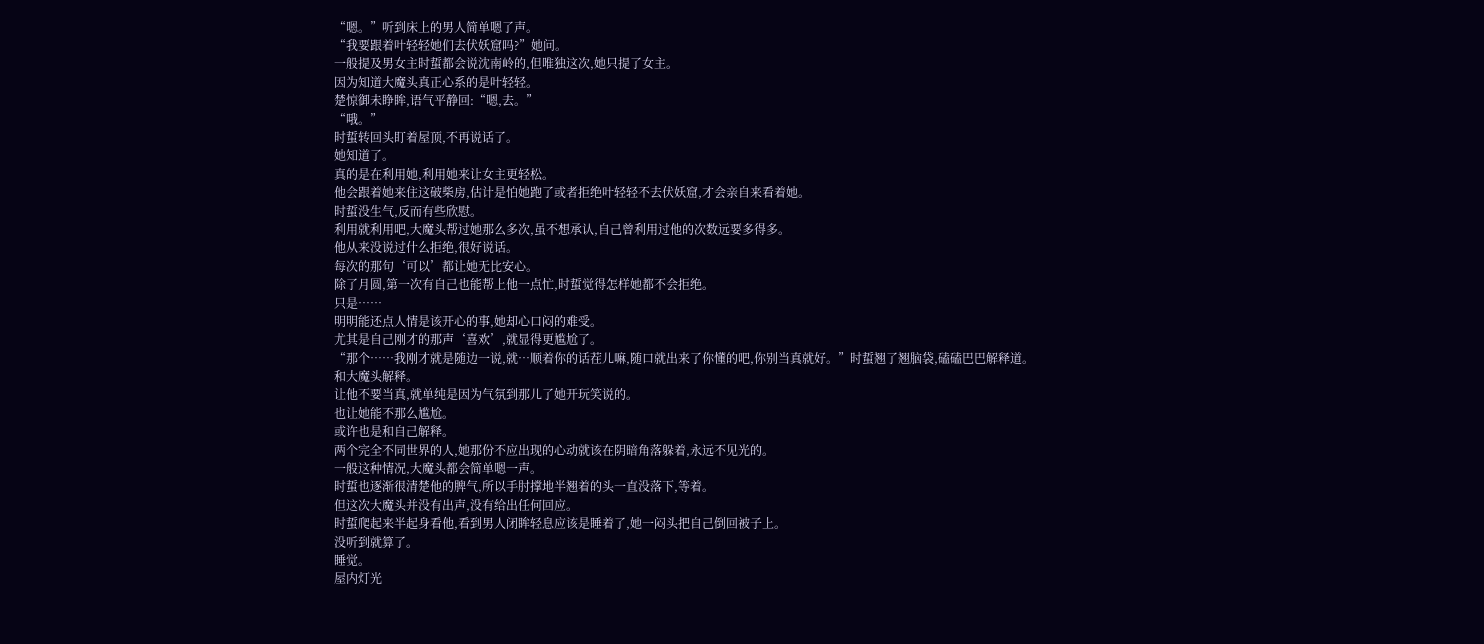“嗯。”听到床上的男人简单嗯了声。
“我要跟着叶轻轻她们去伏妖窟吗?”她问。
一般提及男女主时蜇都会说沈南岭的,但唯独这次,她只提了女主。
因为知道大魔头真正心系的是叶轻轻。
楚惊御未睁眸,语气平静回:“嗯,去。”
“哦。”
时蜇转回头盯着屋顶,不再说话了。
她知道了。
真的是在利用她,利用她来让女主更轻松。
他会跟着她来住这破柴房,估计是怕她跑了或者拒绝叶轻轻不去伏妖窟,才会亲自来看着她。
时蜇没生气,反而有些欣慰。
利用就利用吧,大魔头帮过她那么多次,虽不想承认,自己曾利用过他的次数远要多得多。
他从来没说过什么拒绝,很好说话。
每次的那句‘可以’都让她无比安心。
除了月圆,第一次有自己也能帮上他一点忙,时蜇觉得怎样她都不会拒绝。
只是……
明明能还点人情是该开心的事,她却心口闷的难受。
尤其是自己刚才的那声‘喜欢’,就显得更尴尬了。
“那个……我刚才就是随边一说,就…顺着你的话茬儿嘛,随口就出来了你懂的吧,你别当真就好。”时蜇翘了翘脑袋,磕磕巴巴解释道。
和大魔头解释。
让他不要当真,就单纯是因为气氛到那儿了她开玩笑说的。
也让她能不那么尴尬。
或许也是和自己解释。
两个完全不同世界的人,她那份不应出现的心动就该在阴暗角落躲着,永远不见光的。
一般这种情况,大魔头都会简单嗯一声。
时蜇也逐渐很清楚他的脾气,所以手肘撑地半翘着的头一直没落下,等着。
但这次大魔头并没有出声,没有给出任何回应。
时蜇爬起来半起身看他,看到男人闭眸轻息应该是睡着了,她一闷头把自己倒回被子上。
没听到就算了。
睡觉。
屋内灯光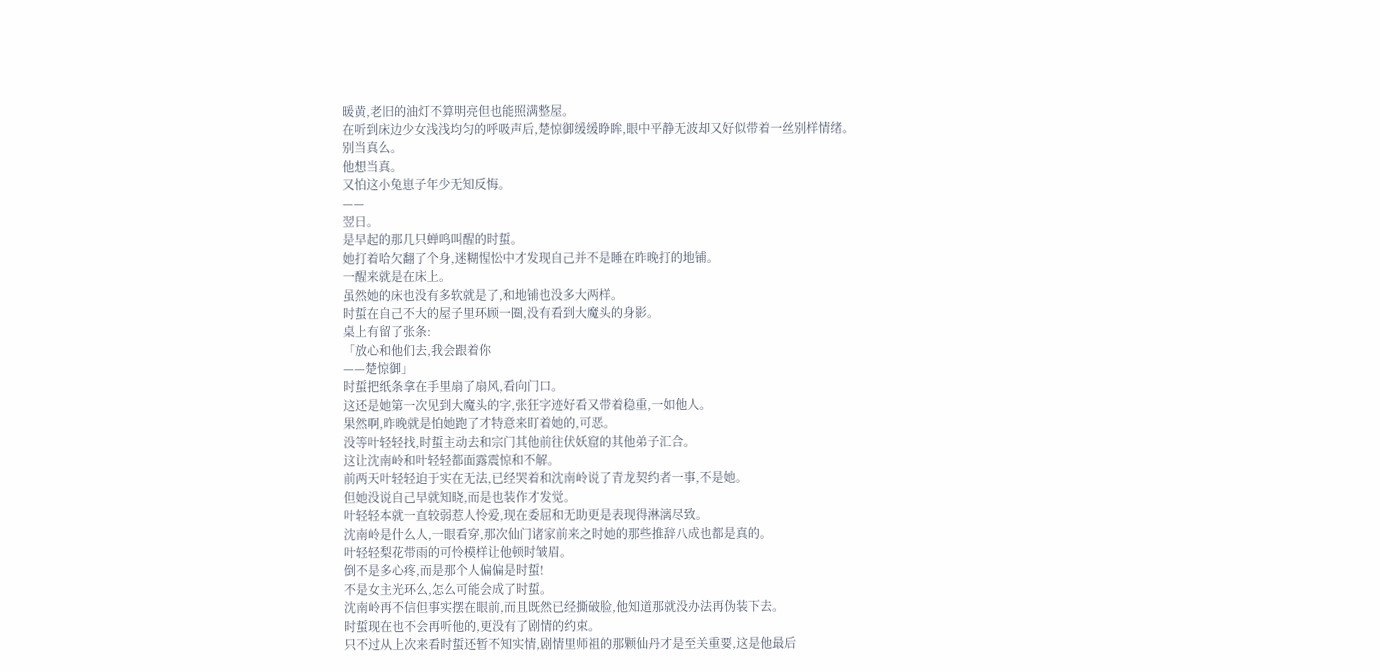暖黄,老旧的油灯不算明亮但也能照满整屋。
在听到床边少女浅浅均匀的呼吸声后,楚惊御缓缓睁眸,眼中平静无波却又好似带着一丝别样情绪。
别当真么。
他想当真。
又怕这小兔崽子年少无知反悔。
——
翌日。
是早起的那几只蝉鸣叫醒的时蜇。
她打着哈欠翻了个身,迷糊惺忪中才发现自己并不是睡在昨晚打的地铺。
一醒来就是在床上。
虽然她的床也没有多软就是了,和地铺也没多大两样。
时蜇在自己不大的屋子里环顾一圈,没有看到大魔头的身影。
桌上有留了张条:
「放心和他们去,我会跟着你
——楚惊御」
时蜇把纸条拿在手里扇了扇风,看向门口。
这还是她第一次见到大魔头的字,张狂字迹好看又带着稳重,一如他人。
果然啊,昨晚就是怕她跑了才特意来盯着她的,可恶。
没等叶轻轻找,时蜇主动去和宗门其他前往伏妖窟的其他弟子汇合。
这让沈南岭和叶轻轻都面露震惊和不解。
前两天叶轻轻迫于实在无法,已经哭着和沈南岭说了青龙契约者一事,不是她。
但她没说自己早就知晓,而是也装作才发觉。
叶轻轻本就一直较弱惹人怜爱,现在委屈和无助更是表现得淋漓尽致。
沈南岭是什么人,一眼看穿,那次仙门诸家前来之时她的那些推辞八成也都是真的。
叶轻轻梨花带雨的可怜模样让他顿时皱眉。
倒不是多心疼,而是那个人偏偏是时蜇!
不是女主光环么,怎么可能会成了时蜇。
沈南岭再不信但事实摆在眼前,而且既然已经撕破脸,他知道那就没办法再伪装下去。
时蜇现在也不会再听他的,更没有了剧情的约束。
只不过从上次来看时蜇还暂不知实情,剧情里师祖的那颗仙丹才是至关重要,这是他最后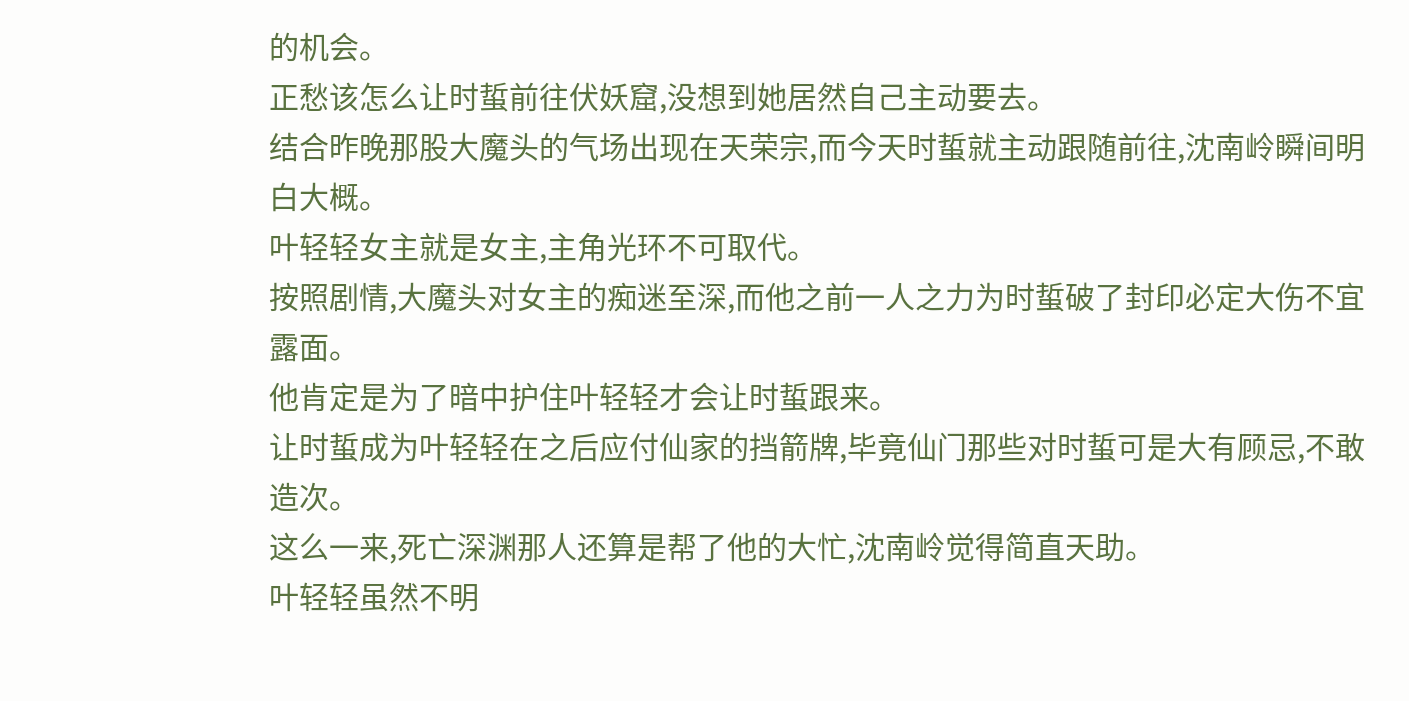的机会。
正愁该怎么让时蜇前往伏妖窟,没想到她居然自己主动要去。
结合昨晚那股大魔头的气场出现在天荣宗,而今天时蜇就主动跟随前往,沈南岭瞬间明白大概。
叶轻轻女主就是女主,主角光环不可取代。
按照剧情,大魔头对女主的痴迷至深,而他之前一人之力为时蜇破了封印必定大伤不宜露面。
他肯定是为了暗中护住叶轻轻才会让时蜇跟来。
让时蜇成为叶轻轻在之后应付仙家的挡箭牌,毕竟仙门那些对时蜇可是大有顾忌,不敢造次。
这么一来,死亡深渊那人还算是帮了他的大忙,沈南岭觉得简直天助。
叶轻轻虽然不明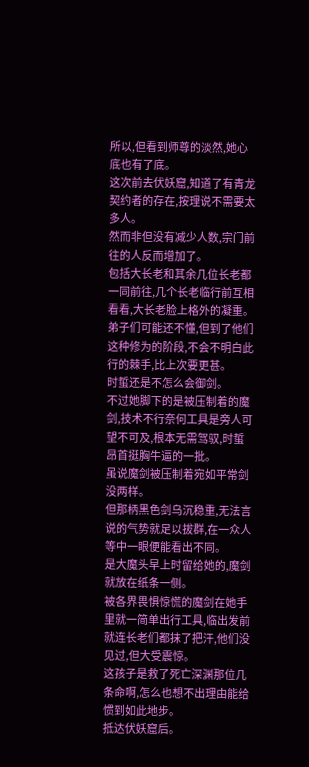所以,但看到师尊的淡然,她心底也有了底。
这次前去伏妖窟,知道了有青龙契约者的存在,按理说不需要太多人。
然而非但没有减少人数,宗门前往的人反而增加了。
包括大长老和其余几位长老都一同前往,几个长老临行前互相看看,大长老脸上格外的凝重。
弟子们可能还不懂,但到了他们这种修为的阶段,不会不明白此行的棘手,比上次要更甚。
时蜇还是不怎么会御剑。
不过她脚下的是被压制着的魔剑,技术不行奈何工具是旁人可望不可及,根本无需驾驭,时蜇昂首挺胸牛逼的一批。
虽说魔剑被压制着宛如平常剑没两样。
但那柄黑色剑乌沉稳重,无法言说的气势就足以拔群,在一众人等中一眼便能看出不同。
是大魔头早上时留给她的,魔剑就放在纸条一侧。
被各界畏惧惊慌的魔剑在她手里就一简单出行工具,临出发前就连长老们都抹了把汗,他们没见过,但大受震惊。
这孩子是救了死亡深渊那位几条命啊,怎么也想不出理由能给惯到如此地步。
抵达伏妖窟后。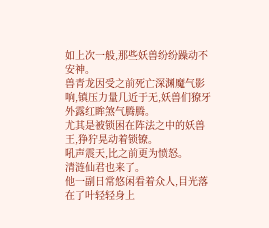如上次一般,那些妖兽纷纷躁动不安神。
兽青龙因受之前死亡深渊魔气影响,镇压力量几近于无,妖兽们獠牙外露红眸煞气腾腾。
尤其是被锁困在阵法之中的妖兽王,狰狞晃动着锁镣。
吼声震天,比之前更为愤怒。
清涟仙君也来了。
他一副日常悠闲看着众人,目光落在了叶轻轻身上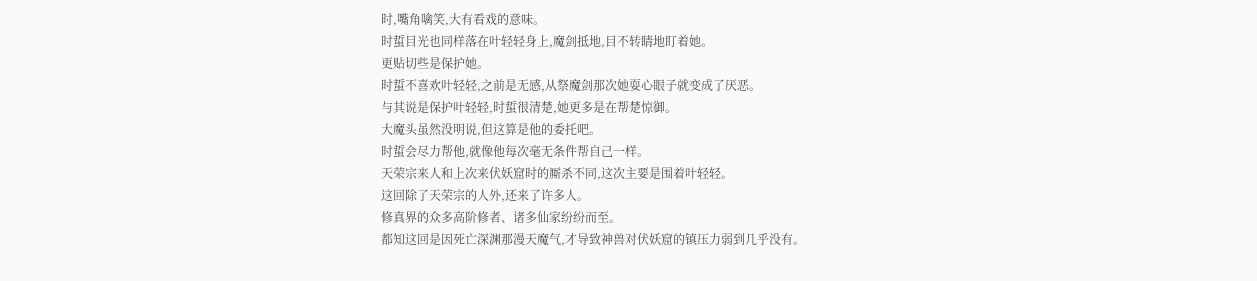时,嘴角噙笑,大有看戏的意味。
时蜇目光也同样落在叶轻轻身上,魔剑抵地,目不转睛地盯着她。
更贴切些是保护她。
时蜇不喜欢叶轻轻,之前是无感,从祭魔剑那次她耍心眼子就变成了厌恶。
与其说是保护叶轻轻,时蜇很清楚,她更多是在帮楚惊御。
大魔头虽然没明说,但这算是他的委托吧。
时蜇会尽力帮他,就像他每次毫无条件帮自己一样。
天荣宗来人和上次来伏妖窟时的厮杀不同,这次主要是围着叶轻轻。
这回除了天荣宗的人外,还来了许多人。
修真界的众多高阶修者、诸多仙家纷纷而至。
都知这回是因死亡深渊那漫天魔气,才导致神兽对伏妖窟的镇压力弱到几乎没有。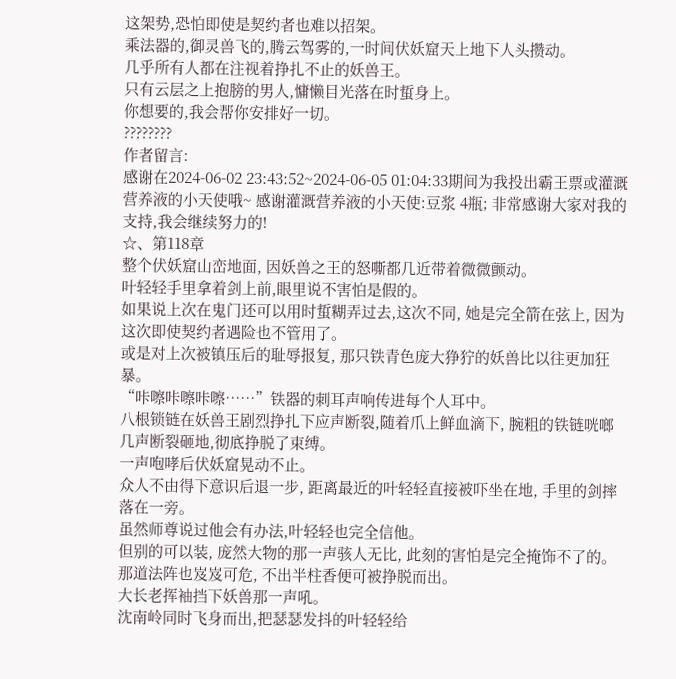这架势,恐怕即使是契约者也难以招架。
乘法器的,御灵兽飞的,腾云驾雾的,一时间伏妖窟天上地下人头攒动。
几乎所有人都在注视着挣扎不止的妖兽王。
只有云层之上抱膀的男人,慵懒目光落在时蜇身上。
你想要的,我会帮你安排好一切。
????????
作者留言:
感谢在2024-06-02 23:43:52~2024-06-05 01:04:33期间为我投出霸王票或灌溉营养液的小天使哦~ 感谢灌溉营养液的小天使:豆浆 4瓶; 非常感谢大家对我的支持,我会继续努力的!
☆、第118章
整个伏妖窟山峦地面, 因妖兽之王的怒嘶都几近带着微微颤动。
叶轻轻手里拿着剑上前,眼里说不害怕是假的。
如果说上次在鬼门还可以用时蜇糊弄过去,这次不同, 她是完全箭在弦上, 因为这次即使契约者遇险也不管用了。
或是对上次被镇压后的耻辱报复, 那只铁青色庞大狰狞的妖兽比以往更加狂暴。
“咔嚓咔嚓咔嚓……”铁器的刺耳声响传进每个人耳中。
八根锁链在妖兽王剧烈挣扎下应声断裂,随着爪上鲜血滴下, 腕粗的铁链咣啷几声断裂砸地,彻底挣脱了束缚。
一声咆哮后伏妖窟晃动不止。
众人不由得下意识后退一步, 距离最近的叶轻轻直接被吓坐在地, 手里的剑摔落在一旁。
虽然师尊说过他会有办法,叶轻轻也完全信他。
但别的可以装, 庞然大物的那一声骇人无比, 此刻的害怕是完全掩饰不了的。
那道法阵也岌岌可危, 不出半柱香便可被挣脱而出。
大长老挥袖挡下妖兽那一声吼。
沈南岭同时飞身而出,把瑟瑟发抖的叶轻轻给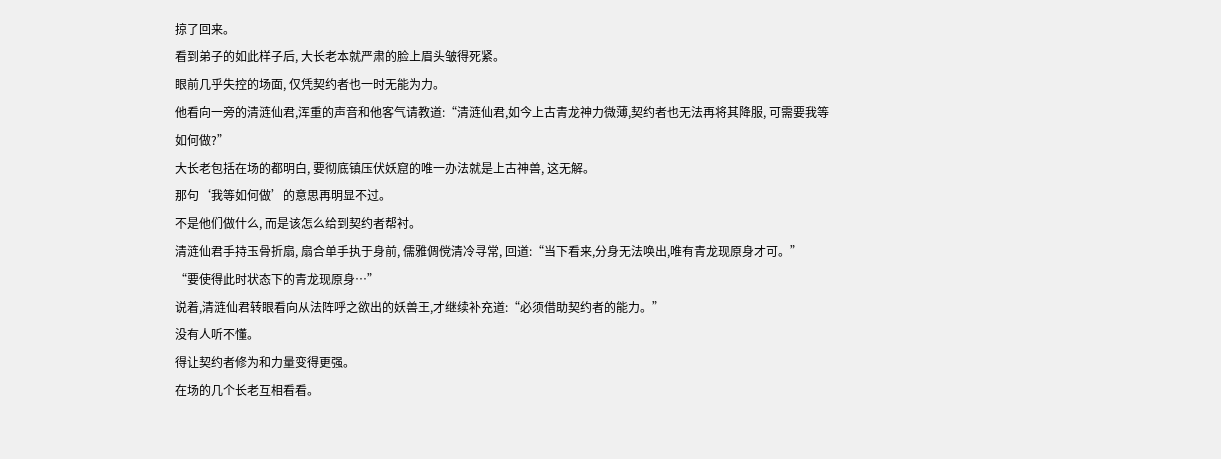掠了回来。
看到弟子的如此样子后, 大长老本就严肃的脸上眉头皱得死紧。
眼前几乎失控的场面, 仅凭契约者也一时无能为力。
他看向一旁的清涟仙君,浑重的声音和他客气请教道:“清涟仙君,如今上古青龙神力微薄,契约者也无法再将其降服, 可需要我等如何做?”
大长老包括在场的都明白, 要彻底镇压伏妖窟的唯一办法就是上古神兽, 这无解。
那句‘我等如何做’的意思再明显不过。
不是他们做什么, 而是该怎么给到契约者帮衬。
清涟仙君手持玉骨折扇, 扇合单手执于身前, 儒雅倜傥清冷寻常, 回道:“当下看来,分身无法唤出,唯有青龙现原身才可。”
“要使得此时状态下的青龙现原身…”
说着,清涟仙君转眼看向从法阵呼之欲出的妖兽王,才继续补充道:“必须借助契约者的能力。”
没有人听不懂。
得让契约者修为和力量变得更强。
在场的几个长老互相看看。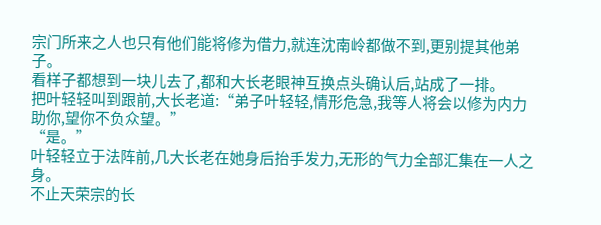宗门所来之人也只有他们能将修为借力,就连沈南岭都做不到,更别提其他弟子。
看样子都想到一块儿去了,都和大长老眼神互换点头确认后,站成了一排。
把叶轻轻叫到跟前,大长老道:“弟子叶轻轻,情形危急,我等人将会以修为内力助你,望你不负众望。”
“是。”
叶轻轻立于法阵前,几大长老在她身后抬手发力,无形的气力全部汇集在一人之身。
不止天荣宗的长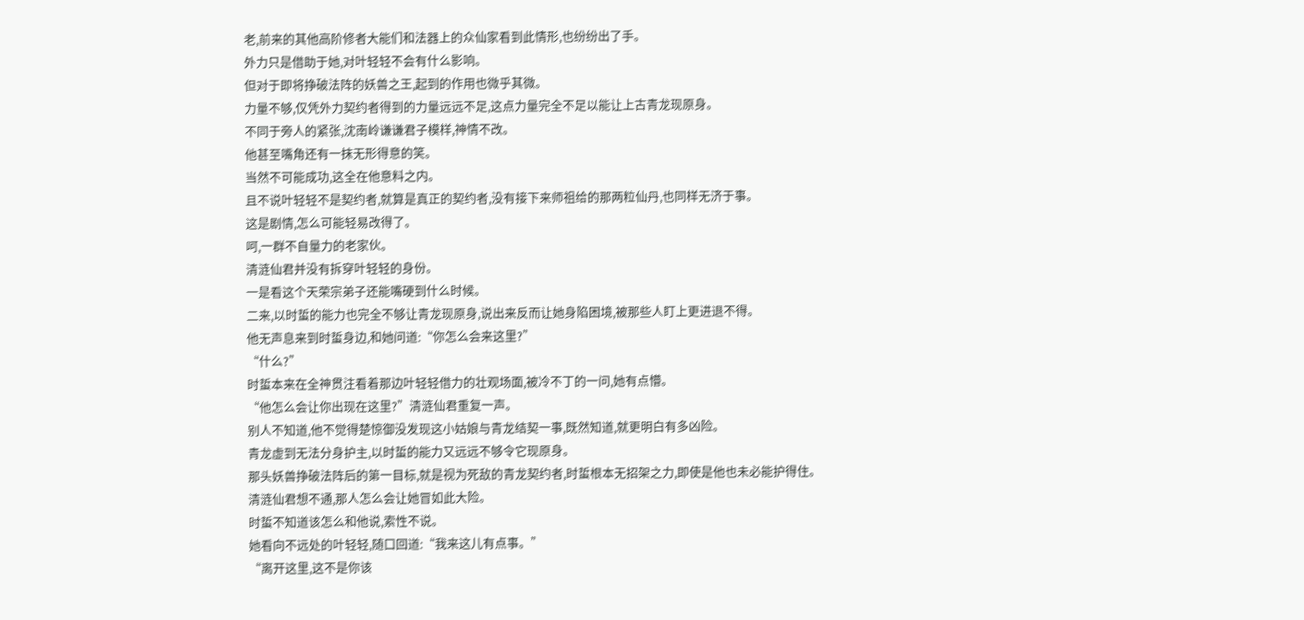老,前来的其他高阶修者大能们和法器上的众仙家看到此情形,也纷纷出了手。
外力只是借助于她,对叶轻轻不会有什么影响。
但对于即将挣破法阵的妖兽之王,起到的作用也微乎其微。
力量不够,仅凭外力契约者得到的力量远远不足,这点力量完全不足以能让上古青龙现原身。
不同于旁人的紧张,沈南岭谦谦君子模样,神情不改。
他甚至嘴角还有一抹无形得意的笑。
当然不可能成功,这全在他意料之内。
且不说叶轻轻不是契约者,就算是真正的契约者,没有接下来师祖给的那两粒仙丹,也同样无济于事。
这是剧情,怎么可能轻易改得了。
呵,一群不自量力的老家伙。
清涟仙君并没有拆穿叶轻轻的身份。
一是看这个天荣宗弟子还能嘴硬到什么时候。
二来,以时蜇的能力也完全不够让青龙现原身,说出来反而让她身陷困境,被那些人盯上更进退不得。
他无声息来到时蜇身边,和她问道:“你怎么会来这里?”
“什么?”
时蜇本来在全神贯注看着那边叶轻轻借力的壮观场面,被冷不丁的一问,她有点懵。
“他怎么会让你出现在这里?”清涟仙君重复一声。
别人不知道,他不觉得楚惊御没发现这小姑娘与青龙结契一事,既然知道,就更明白有多凶险。
青龙虚到无法分身护主,以时蜇的能力又远远不够令它现原身。
那头妖兽挣破法阵后的第一目标,就是视为死敌的青龙契约者,时蜇根本无招架之力,即使是他也未必能护得住。
清涟仙君想不通,那人怎么会让她冒如此大险。
时蜇不知道该怎么和他说,索性不说。
她看向不远处的叶轻轻,随口回道:“我来这儿有点事。”
“离开这里,这不是你该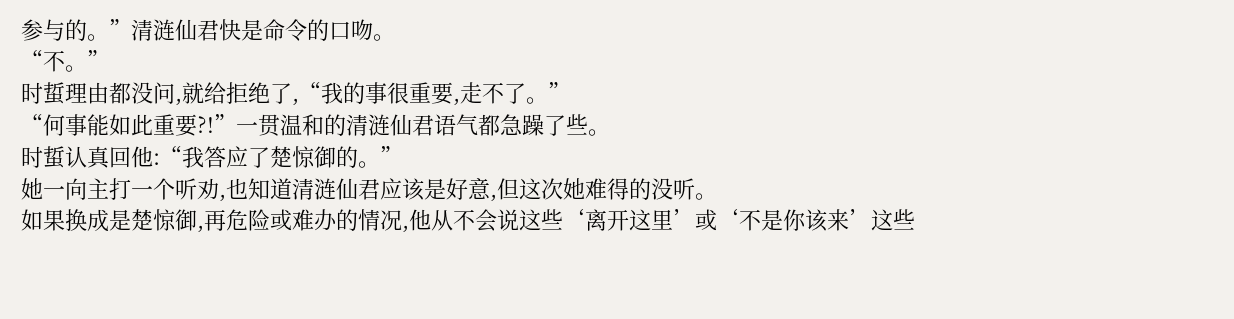参与的。”清涟仙君快是命令的口吻。
“不。”
时蜇理由都没问,就给拒绝了,“我的事很重要,走不了。”
“何事能如此重要?!”一贯温和的清涟仙君语气都急躁了些。
时蜇认真回他:“我答应了楚惊御的。”
她一向主打一个听劝,也知道清涟仙君应该是好意,但这次她难得的没听。
如果换成是楚惊御,再危险或难办的情况,他从不会说这些‘离开这里’或‘不是你该来’这些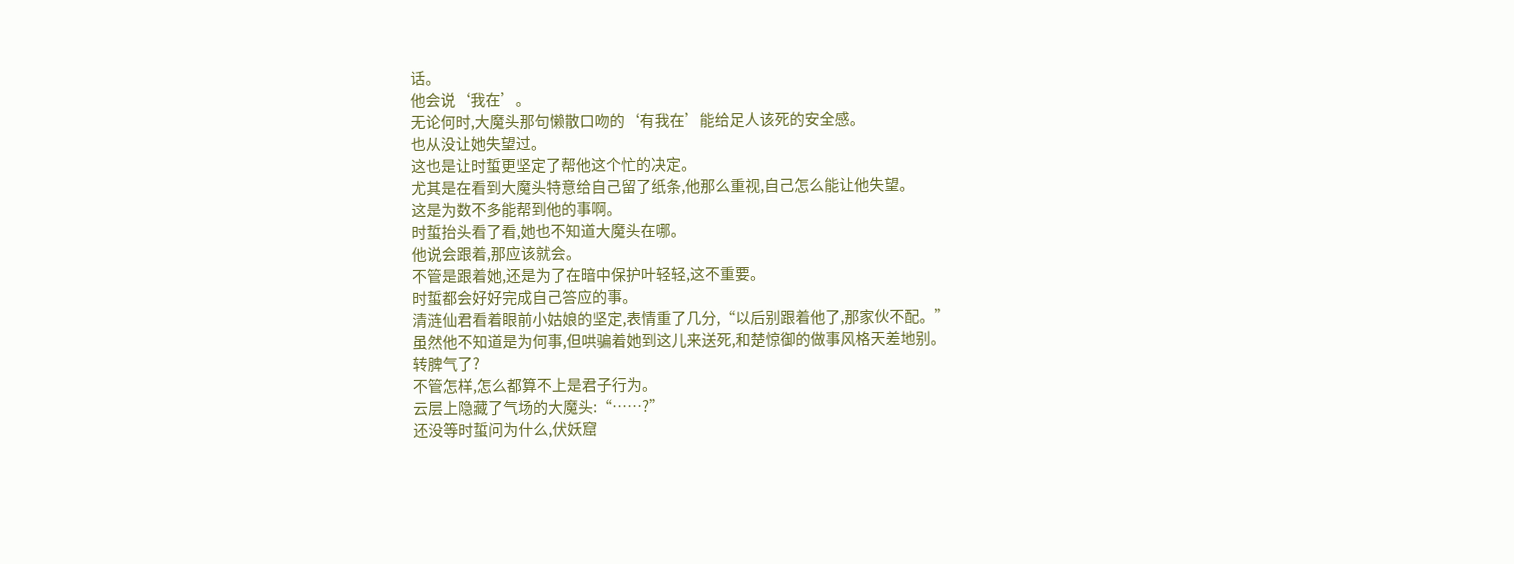话。
他会说‘我在’。
无论何时,大魔头那句懒散口吻的‘有我在’能给足人该死的安全感。
也从没让她失望过。
这也是让时蜇更坚定了帮他这个忙的决定。
尤其是在看到大魔头特意给自己留了纸条,他那么重视,自己怎么能让他失望。
这是为数不多能帮到他的事啊。
时蜇抬头看了看,她也不知道大魔头在哪。
他说会跟着,那应该就会。
不管是跟着她,还是为了在暗中保护叶轻轻,这不重要。
时蜇都会好好完成自己答应的事。
清涟仙君看着眼前小姑娘的坚定,表情重了几分,“以后别跟着他了,那家伙不配。”
虽然他不知道是为何事,但哄骗着她到这儿来送死,和楚惊御的做事风格天差地别。
转脾气了?
不管怎样,怎么都算不上是君子行为。
云层上隐藏了气场的大魔头:“……?”
还没等时蜇问为什么,伏妖窟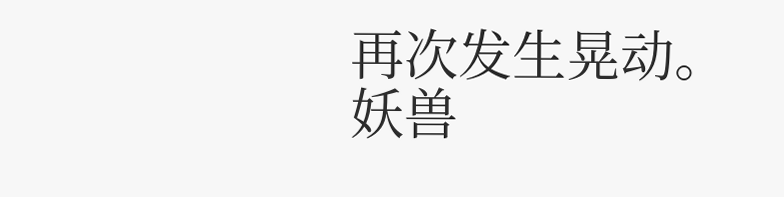再次发生晃动。
妖兽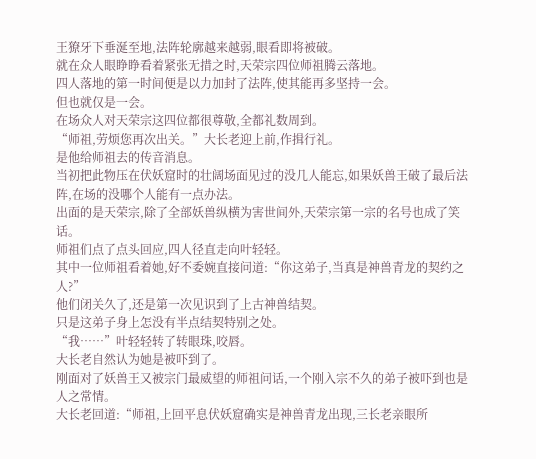王獠牙下垂涎至地,法阵轮廓越来越弱,眼看即将被破。
就在众人眼睁睁看着紧张无措之时,天荣宗四位师祖腾云落地。
四人落地的第一时间便是以力加封了法阵,使其能再多坚持一会。
但也就仅是一会。
在场众人对天荣宗这四位都很尊敬,全都礼数周到。
“师祖,劳烦您再次出关。”大长老迎上前,作揖行礼。
是他给师祖去的传音消息。
当初把此物压在伏妖窟时的壮阔场面见过的没几人能忘,如果妖兽王破了最后法阵,在场的没哪个人能有一点办法。
出面的是天荣宗,除了全部妖兽纵横为害世间外,天荣宗第一宗的名号也成了笑话。
师祖们点了点头回应,四人径直走向叶轻轻。
其中一位师祖看着她,好不委婉直接问道:“你这弟子,当真是神兽青龙的契约之人?”
他们闭关久了,还是第一次见识到了上古神兽结契。
只是这弟子身上怎没有半点结契特别之处。
“我……”叶轻轻转了转眼珠,咬唇。
大长老自然认为她是被吓到了。
刚面对了妖兽王又被宗门最威望的师祖问话,一个刚入宗不久的弟子被吓到也是人之常情。
大长老回道:“师祖,上回平息伏妖窟确实是神兽青龙出现,三长老亲眼所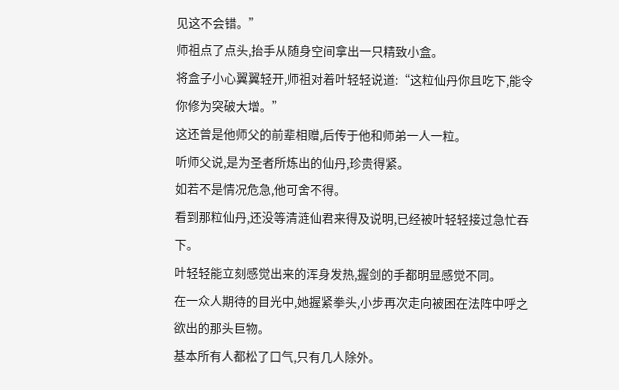见这不会错。”
师祖点了点头,抬手从随身空间拿出一只精致小盒。
将盒子小心翼翼轻开,师祖对着叶轻轻说道:“这粒仙丹你且吃下,能令你修为突破大增。”
这还曾是他师父的前辈相赠,后传于他和师弟一人一粒。
听师父说,是为圣者所炼出的仙丹,珍贵得紧。
如若不是情况危急,他可舍不得。
看到那粒仙丹,还没等清涟仙君来得及说明,已经被叶轻轻接过急忙吞下。
叶轻轻能立刻感觉出来的浑身发热,握剑的手都明显感觉不同。
在一众人期待的目光中,她握紧拳头,小步再次走向被困在法阵中呼之欲出的那头巨物。
基本所有人都松了口气,只有几人除外。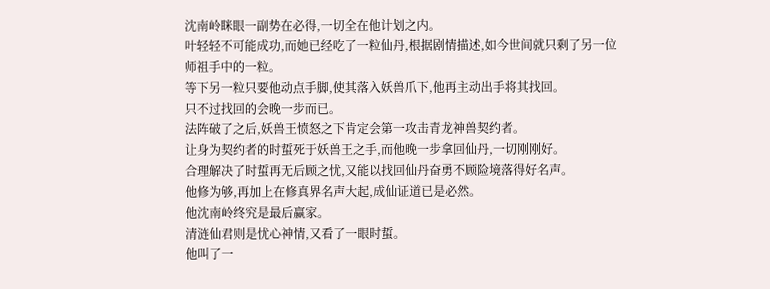沈南岭眯眼一副势在必得,一切全在他计划之内。
叶轻轻不可能成功,而她已经吃了一粒仙丹,根据剧情描述,如今世间就只剩了另一位师祖手中的一粒。
等下另一粒只要他动点手脚,使其落入妖兽爪下,他再主动出手将其找回。
只不过找回的会晚一步而已。
法阵破了之后,妖兽王愤怒之下肯定会第一攻击青龙神兽契约者。
让身为契约者的时蜇死于妖兽王之手,而他晚一步拿回仙丹,一切刚刚好。
合理解决了时蜇再无后顾之忧,又能以找回仙丹奋勇不顾险境落得好名声。
他修为够,再加上在修真界名声大起,成仙证道已是必然。
他沈南岭终究是最后赢家。
清涟仙君则是忧心神情,又看了一眼时蜇。
他叫了一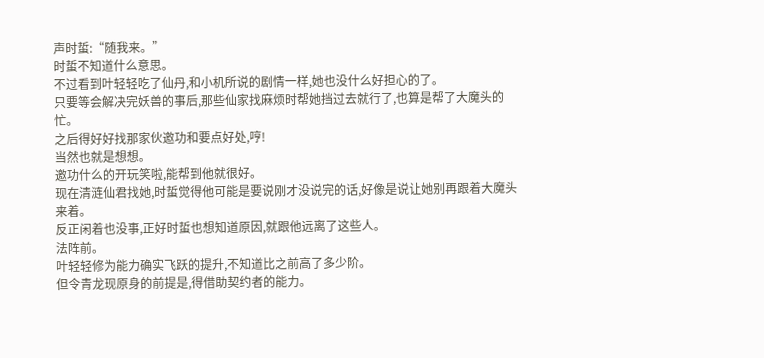声时蜇:“随我来。”
时蜇不知道什么意思。
不过看到叶轻轻吃了仙丹,和小机所说的剧情一样,她也没什么好担心的了。
只要等会解决完妖兽的事后,那些仙家找麻烦时帮她挡过去就行了,也算是帮了大魔头的忙。
之后得好好找那家伙邀功和要点好处,哼!
当然也就是想想。
邀功什么的开玩笑啦,能帮到他就很好。
现在清涟仙君找她,时蜇觉得他可能是要说刚才没说完的话,好像是说让她别再跟着大魔头来着。
反正闲着也没事,正好时蜇也想知道原因,就跟他远离了这些人。
法阵前。
叶轻轻修为能力确实飞跃的提升,不知道比之前高了多少阶。
但令青龙现原身的前提是,得借助契约者的能力。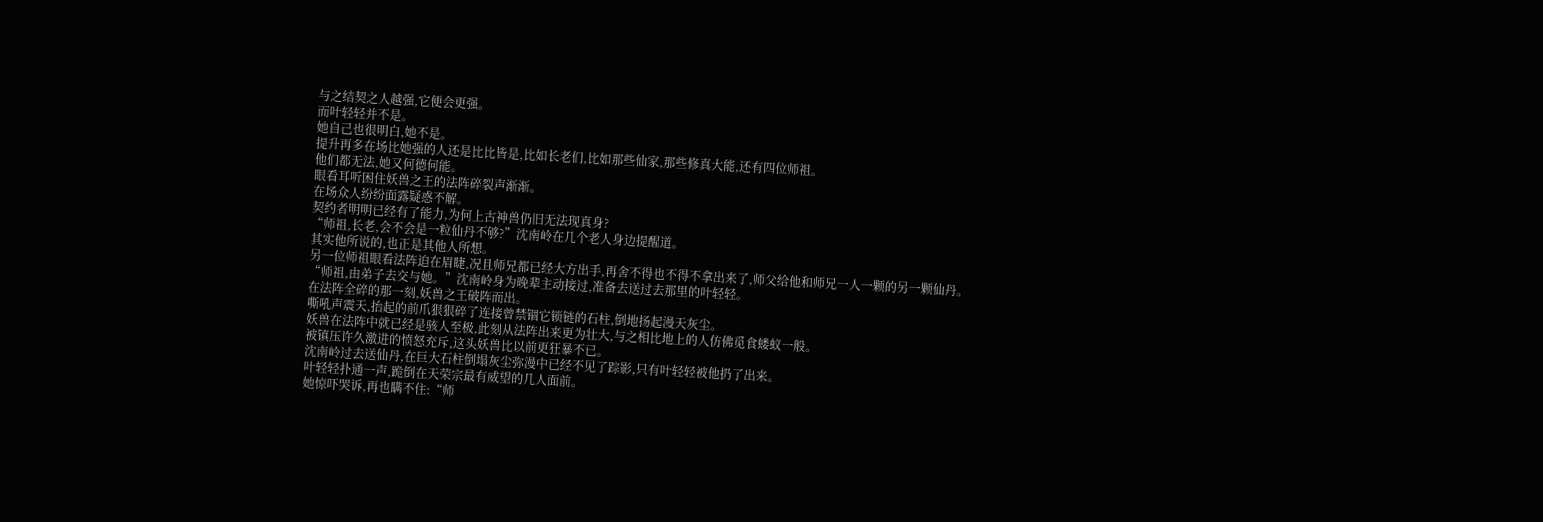与之结契之人越强,它便会更强。
而叶轻轻并不是。
她自己也很明白,她不是。
提升再多在场比她强的人还是比比皆是,比如长老们,比如那些仙家,那些修真大能,还有四位师祖。
他们都无法,她又何德何能。
眼看耳听困住妖兽之王的法阵碎裂声渐渐。
在场众人纷纷面露疑惑不解。
契约者明明已经有了能力,为何上古神兽仍旧无法现真身?
“师祖,长老,会不会是一粒仙丹不够?”沈南岭在几个老人身边提醒道。
其实他所说的,也正是其他人所想。
另一位师祖眼看法阵迫在眉睫,况且师兄都已经大方出手,再舍不得也不得不拿出来了,师父给他和师兄一人一颗的另一颗仙丹。
“师祖,由弟子去交与她。”沈南岭身为晚辈主动接过,准备去送过去那里的叶轻轻。
在法阵全碎的那一刻,妖兽之王破阵而出。
嘶吼声震天,抬起的前爪狠狠碎了连接曾禁锢它锁链的石柱,倒地扬起漫天灰尘。
妖兽在法阵中就已经是骇人至极,此刻从法阵出来更为壮大,与之相比地上的人仿佛觅食蝼蚁一般。
被镇压许久激进的愤怒充斥,这头妖兽比以前更狂暴不已。
沈南岭过去送仙丹,在巨大石柱倒塌灰尘弥漫中已经不见了踪影,只有叶轻轻被他扔了出来。
叶轻轻扑通一声,跪倒在天荣宗最有威望的几人面前。
她惊吓哭诉,再也瞒不住:“师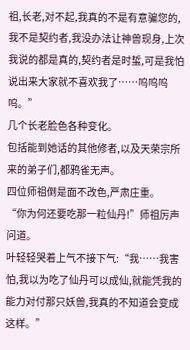祖,长老,对不起,我真的不是有意骗您的,我不是契约者,我没办法让神兽现身,上次我说的都是真的,契约者是时蜇,可是我怕说出来大家就不喜欢我了……呜呜呜呜。”
几个长老脸色各种变化。
包括能到她话的其他修者,以及天荣宗所来的弟子们,都鸦雀无声。
四位师祖倒是面不改色,严肃庄重。
“你为何还要吃那一粒仙丹!”师祖厉声问道。
叶轻轻哭着上气不接下气:“我……我害怕,我以为吃了仙丹可以成仙,就能凭我的能力对付那只妖兽,我真的不知道会变成这样。”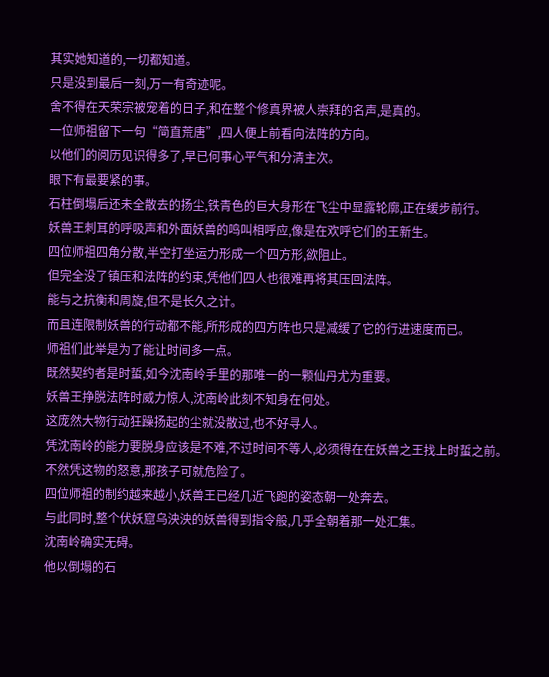其实她知道的,一切都知道。
只是没到最后一刻,万一有奇迹呢。
舍不得在天荣宗被宠着的日子,和在整个修真界被人崇拜的名声,是真的。
一位师祖留下一句“简直荒唐”,四人便上前看向法阵的方向。
以他们的阅历见识得多了,早已何事心平气和分清主次。
眼下有最要紧的事。
石柱倒塌后还未全散去的扬尘,铁青色的巨大身形在飞尘中显露轮廓,正在缓步前行。
妖兽王刺耳的呼吸声和外面妖兽的鸣叫相呼应,像是在欢呼它们的王新生。
四位师祖四角分散,半空打坐运力形成一个四方形,欲阻止。
但完全没了镇压和法阵的约束,凭他们四人也很难再将其压回法阵。
能与之抗衡和周旋,但不是长久之计。
而且连限制妖兽的行动都不能,所形成的四方阵也只是减缓了它的行进速度而已。
师祖们此举是为了能让时间多一点。
既然契约者是时蜇,如今沈南岭手里的那唯一的一颗仙丹尤为重要。
妖兽王挣脱法阵时威力惊人,沈南岭此刻不知身在何处。
这庞然大物行动狂躁扬起的尘就没散过,也不好寻人。
凭沈南岭的能力要脱身应该是不难,不过时间不等人,必须得在在妖兽之王找上时蜇之前。
不然凭这物的怒意,那孩子可就危险了。
四位师祖的制约越来越小,妖兽王已经几近飞跑的姿态朝一处奔去。
与此同时,整个伏妖窟乌泱泱的妖兽得到指令般,几乎全朝着那一处汇集。
沈南岭确实无碍。
他以倒塌的石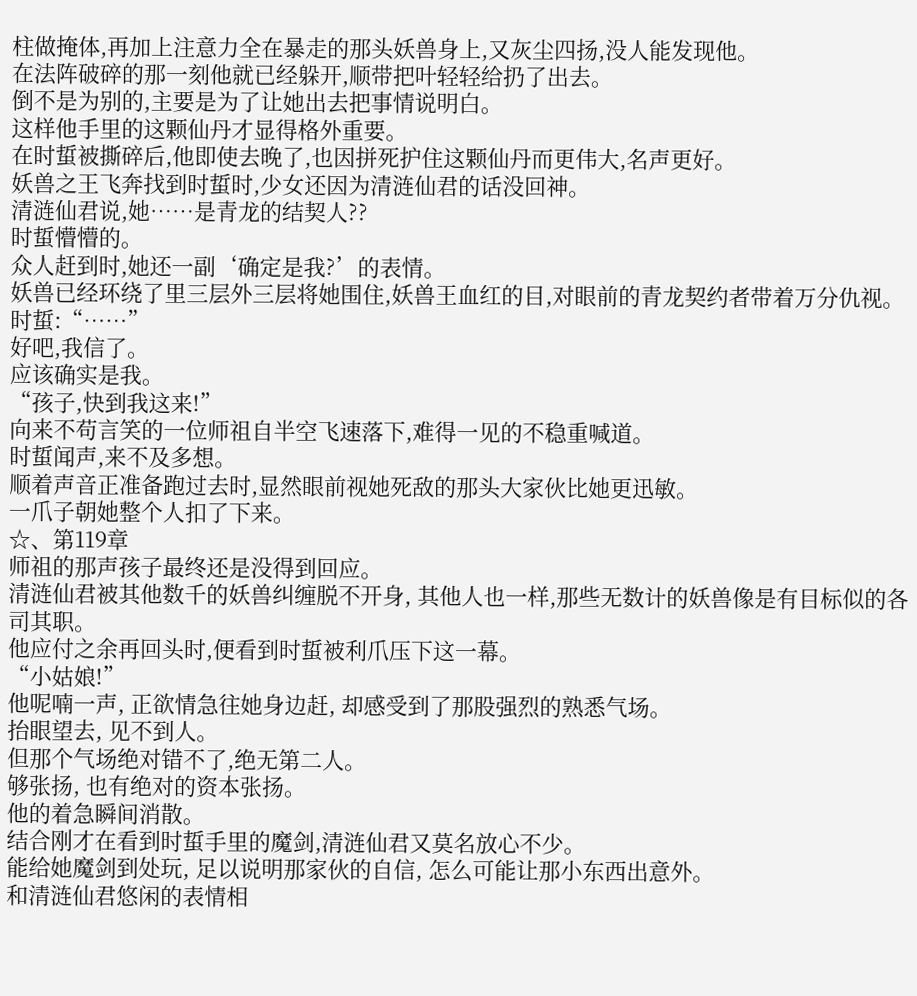柱做掩体,再加上注意力全在暴走的那头妖兽身上,又灰尘四扬,没人能发现他。
在法阵破碎的那一刻他就已经躲开,顺带把叶轻轻给扔了出去。
倒不是为别的,主要是为了让她出去把事情说明白。
这样他手里的这颗仙丹才显得格外重要。
在时蜇被撕碎后,他即使去晚了,也因拼死护住这颗仙丹而更伟大,名声更好。
妖兽之王飞奔找到时蜇时,少女还因为清涟仙君的话没回神。
清涟仙君说,她……是青龙的结契人??
时蜇懵懵的。
众人赶到时,她还一副‘确定是我?’的表情。
妖兽已经环绕了里三层外三层将她围住,妖兽王血红的目,对眼前的青龙契约者带着万分仇视。
时蜇:“……”
好吧,我信了。
应该确实是我。
“孩子,快到我这来!”
向来不苟言笑的一位师祖自半空飞速落下,难得一见的不稳重喊道。
时蜇闻声,来不及多想。
顺着声音正准备跑过去时,显然眼前视她死敌的那头大家伙比她更迅敏。
一爪子朝她整个人扣了下来。
☆、第119章
师祖的那声孩子最终还是没得到回应。
清涟仙君被其他数千的妖兽纠缠脱不开身, 其他人也一样,那些无数计的妖兽像是有目标似的各司其职。
他应付之余再回头时,便看到时蜇被利爪压下这一幕。
“小姑娘!”
他呢喃一声, 正欲情急往她身边赶, 却感受到了那股强烈的熟悉气场。
抬眼望去, 见不到人。
但那个气场绝对错不了,绝无第二人。
够张扬, 也有绝对的资本张扬。
他的着急瞬间消散。
结合刚才在看到时蜇手里的魔剑,清涟仙君又莫名放心不少。
能给她魔剑到处玩, 足以说明那家伙的自信, 怎么可能让那小东西出意外。
和清涟仙君悠闲的表情相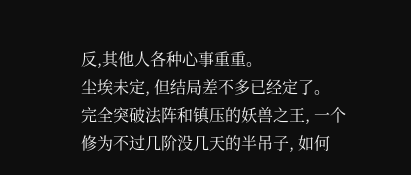反,其他人各种心事重重。
尘埃未定, 但结局差不多已经定了。
完全突破法阵和镇压的妖兽之王, 一个修为不过几阶没几天的半吊子, 如何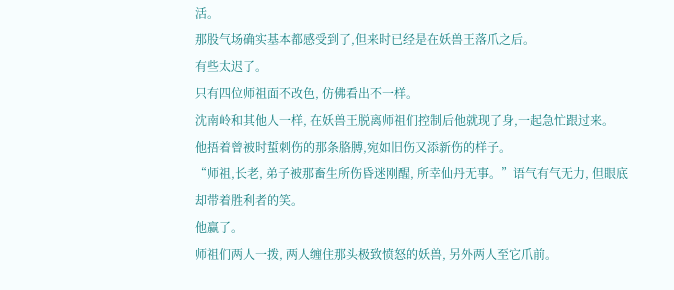活。
那股气场确实基本都感受到了,但来时已经是在妖兽王落爪之后。
有些太迟了。
只有四位师祖面不改色, 仿佛看出不一样。
沈南岭和其他人一样, 在妖兽王脱离师祖们控制后他就现了身,一起急忙跟过来。
他捂着曾被时蜇刺伤的那条胳膊,宛如旧伤又添新伤的样子。
“师祖,长老, 弟子被那畜生所伤昏迷刚醒, 所幸仙丹无事。”语气有气无力, 但眼底却带着胜利者的笑。
他赢了。
师祖们两人一拨, 两人缠住那头极致愤怒的妖兽, 另外两人至它爪前。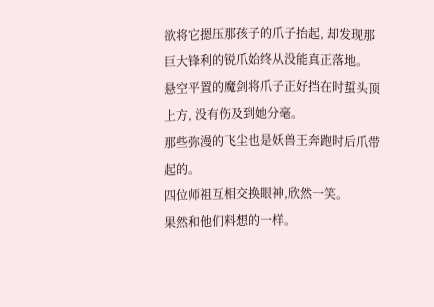欲将它摁压那孩子的爪子抬起, 却发现那巨大锋利的锐爪始终从没能真正落地。
悬空平置的魔剑将爪子正好挡在时蜇头顶上方, 没有伤及到她分毫。
那些弥漫的飞尘也是妖兽王奔跑时后爪带起的。
四位师祖互相交换眼神,欣然一笑。
果然和他们料想的一样。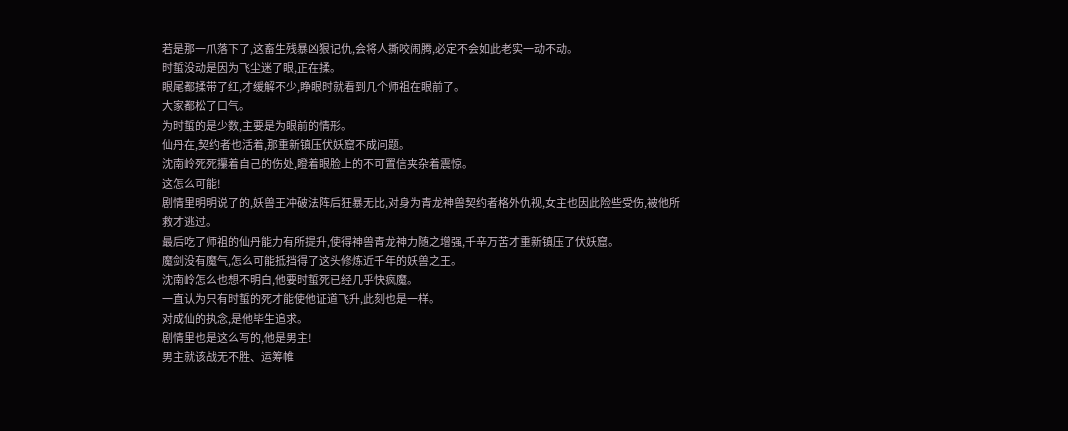若是那一爪落下了,这畜生残暴凶狠记仇,会将人撕咬闹腾,必定不会如此老实一动不动。
时蜇没动是因为飞尘迷了眼,正在揉。
眼尾都揉带了红,才缓解不少,睁眼时就看到几个师祖在眼前了。
大家都松了口气。
为时蜇的是少数,主要是为眼前的情形。
仙丹在,契约者也活着,那重新镇压伏妖窟不成问题。
沈南岭死死攥着自己的伤处,瞪着眼脸上的不可置信夹杂着震惊。
这怎么可能!
剧情里明明说了的,妖兽王冲破法阵后狂暴无比,对身为青龙神兽契约者格外仇视,女主也因此险些受伤,被他所救才逃过。
最后吃了师祖的仙丹能力有所提升,使得神兽青龙神力随之增强,千辛万苦才重新镇压了伏妖窟。
魔剑没有魔气,怎么可能抵挡得了这头修炼近千年的妖兽之王。
沈南岭怎么也想不明白,他要时蜇死已经几乎快疯魔。
一直认为只有时蜇的死才能使他证道飞升,此刻也是一样。
对成仙的执念,是他毕生追求。
剧情里也是这么写的,他是男主!
男主就该战无不胜、运筹帷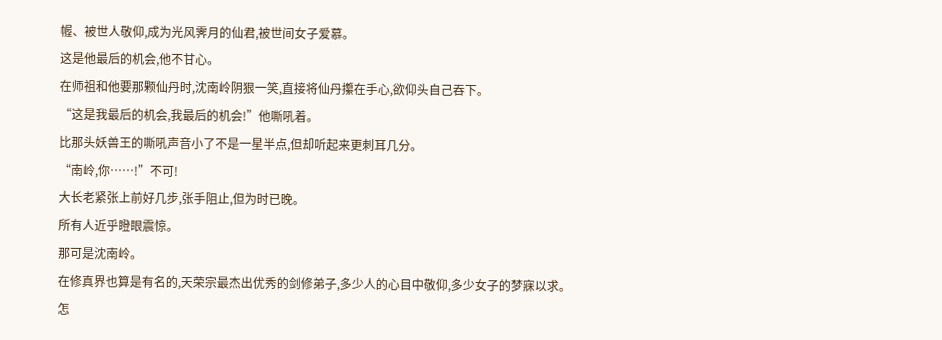幄、被世人敬仰,成为光风霁月的仙君,被世间女子爱慕。
这是他最后的机会,他不甘心。
在师祖和他要那颗仙丹时,沈南岭阴狠一笑,直接将仙丹攥在手心,欲仰头自己吞下。
“这是我最后的机会,我最后的机会!”他嘶吼着。
比那头妖兽王的嘶吼声音小了不是一星半点,但却听起来更刺耳几分。
“南岭,你……!”不可!
大长老紧张上前好几步,张手阻止,但为时已晚。
所有人近乎瞪眼震惊。
那可是沈南岭。
在修真界也算是有名的,天荣宗最杰出优秀的剑修弟子,多少人的心目中敬仰,多少女子的梦寐以求。
怎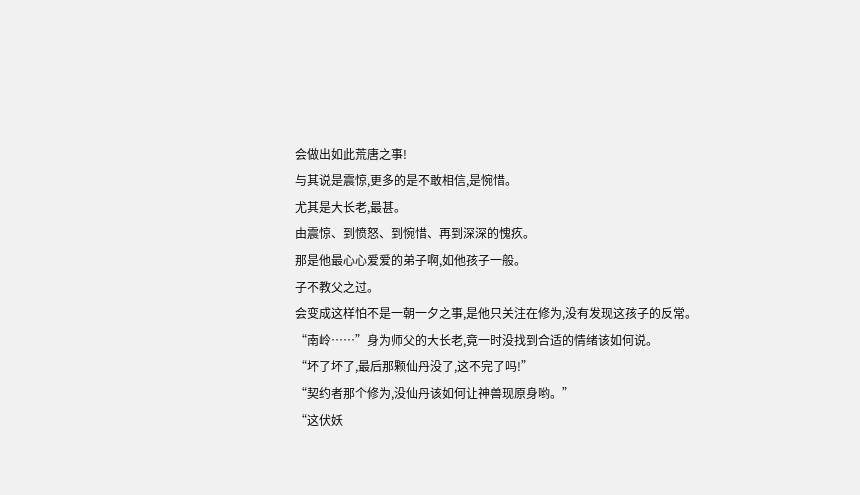会做出如此荒唐之事!
与其说是震惊,更多的是不敢相信,是惋惜。
尤其是大长老,最甚。
由震惊、到愤怒、到惋惜、再到深深的愧疚。
那是他最心心爱爱的弟子啊,如他孩子一般。
子不教父之过。
会变成这样怕不是一朝一夕之事,是他只关注在修为,没有发现这孩子的反常。
“南岭……”身为师父的大长老,竟一时没找到合适的情绪该如何说。
“坏了坏了,最后那颗仙丹没了,这不完了吗!”
“契约者那个修为,没仙丹该如何让神兽现原身哟。”
“这伏妖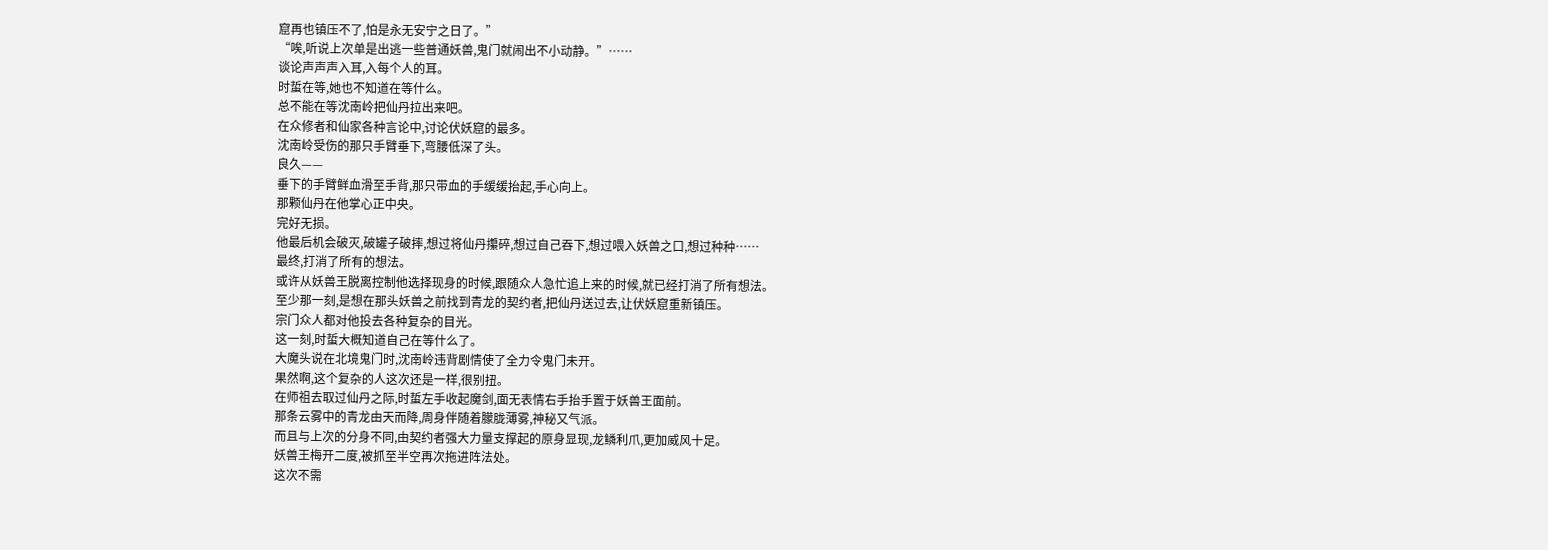窟再也镇压不了,怕是永无安宁之日了。”
“唉,听说上次单是出逃一些普通妖兽,鬼门就闹出不小动静。”……
谈论声声声入耳,入每个人的耳。
时蜇在等,她也不知道在等什么。
总不能在等沈南岭把仙丹拉出来吧。
在众修者和仙家各种言论中,讨论伏妖窟的最多。
沈南岭受伤的那只手臂垂下,弯腰低深了头。
良久——
垂下的手臂鲜血滑至手背,那只带血的手缓缓抬起,手心向上。
那颗仙丹在他掌心正中央。
完好无损。
他最后机会破灭,破罐子破摔,想过将仙丹攥碎,想过自己吞下,想过喂入妖兽之口,想过种种……
最终,打消了所有的想法。
或许从妖兽王脱离控制他选择现身的时候,跟随众人急忙追上来的时候,就已经打消了所有想法。
至少那一刻,是想在那头妖兽之前找到青龙的契约者,把仙丹送过去,让伏妖窟重新镇压。
宗门众人都对他投去各种复杂的目光。
这一刻,时蜇大概知道自己在等什么了。
大魔头说在北境鬼门时,沈南岭违背剧情使了全力令鬼门未开。
果然啊,这个复杂的人这次还是一样,很别扭。
在师祖去取过仙丹之际,时蜇左手收起魔剑,面无表情右手抬手置于妖兽王面前。
那条云雾中的青龙由天而降,周身伴随着朦胧薄雾,神秘又气派。
而且与上次的分身不同,由契约者强大力量支撑起的原身显现,龙鳞利爪,更加威风十足。
妖兽王梅开二度,被抓至半空再次拖进阵法处。
这次不需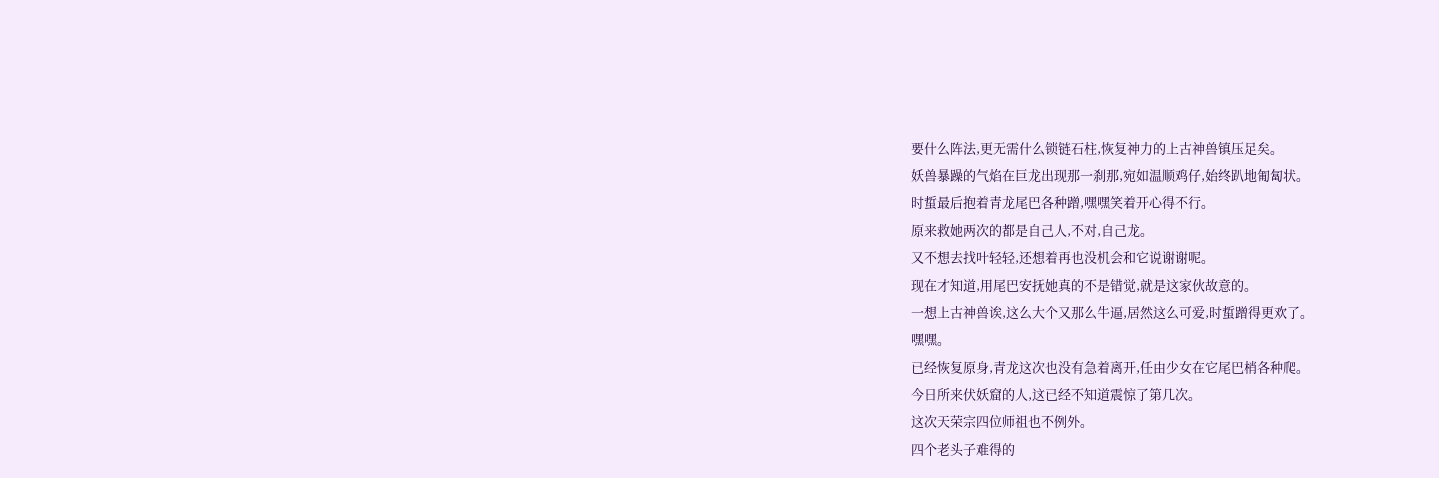要什么阵法,更无需什么锁链石柱,恢复神力的上古神兽镇压足矣。
妖兽暴躁的气焰在巨龙出现那一刹那,宛如温顺鸡仔,始终趴地匍匐状。
时蜇最后抱着青龙尾巴各种蹭,嘿嘿笑着开心得不行。
原来救她两次的都是自己人,不对,自己龙。
又不想去找叶轻轻,还想着再也没机会和它说谢谢呢。
现在才知道,用尾巴安抚她真的不是错觉,就是这家伙故意的。
一想上古神兽诶,这么大个又那么牛逼,居然这么可爱,时蜇蹭得更欢了。
嘿嘿。
已经恢复原身,青龙这次也没有急着离开,任由少女在它尾巴梢各种爬。
今日所来伏妖窟的人,这已经不知道震惊了第几次。
这次天荣宗四位师祖也不例外。
四个老头子难得的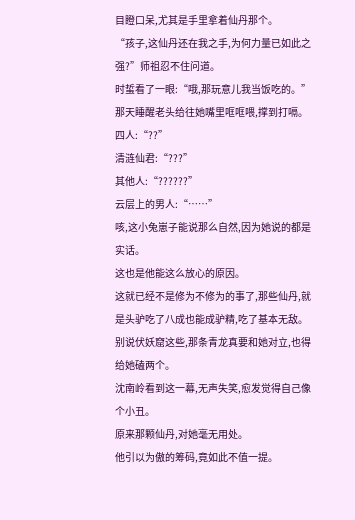目瞪口呆,尤其是手里拿着仙丹那个。
“孩子,这仙丹还在我之手,为何力量已如此之强?”师祖忍不住问道。
时蜇看了一眼:“哦,那玩意儿我当饭吃的。”
那天睡醒老头给往她嘴里哐哐喂,撑到打嗝。
四人:“??”
清涟仙君:“???”
其他人:“??????”
云层上的男人:“……”
咳,这小兔崽子能说那么自然,因为她说的都是实话。
这也是他能这么放心的原因。
这就已经不是修为不修为的事了,那些仙丹,就是头驴吃了八成也能成驴精,吃了基本无敌。
别说伏妖窟这些,那条青龙真要和她对立,也得给她磕两个。
沈南岭看到这一幕,无声失笑,愈发觉得自己像个小丑。
原来那颗仙丹,对她毫无用处。
他引以为傲的筹码,竟如此不值一提。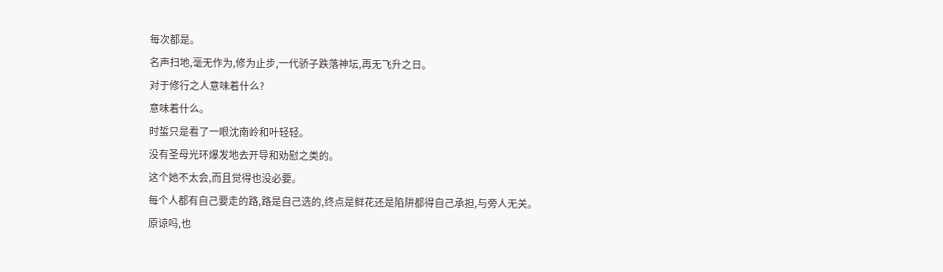每次都是。
名声扫地,毫无作为,修为止步,一代骄子跌落神坛,再无飞升之日。
对于修行之人意味着什么?
意味着什么。
时蜇只是看了一眼沈南岭和叶轻轻。
没有圣母光环爆发地去开导和劝慰之类的。
这个她不太会,而且觉得也没必要。
每个人都有自己要走的路,路是自己选的,终点是鲜花还是陷阱都得自己承担,与旁人无关。
原谅吗,也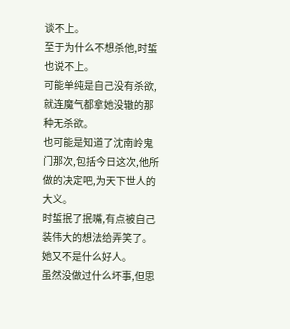谈不上。
至于为什么不想杀他,时蜇也说不上。
可能单纯是自己没有杀欲,就连魔气都拿她没辙的那种无杀欲。
也可能是知道了沈南岭鬼门那次,包括今日这次,他所做的决定吧,为天下世人的大义。
时蜇抿了抿嘴,有点被自己装伟大的想法给弄笑了。
她又不是什么好人。
虽然没做过什么坏事,但思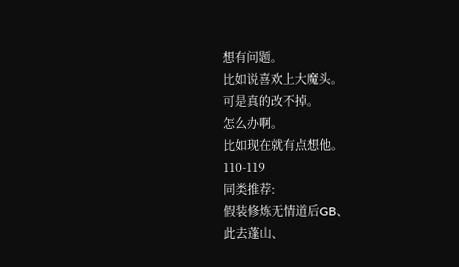想有问题。
比如说喜欢上大魔头。
可是真的改不掉。
怎么办啊。
比如现在就有点想他。
110-119
同类推荐:
假装修炼无情道后GB、
此去蓬山、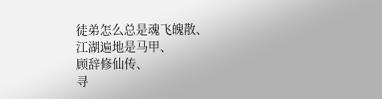徒弟怎么总是魂飞魄散、
江湖遍地是马甲、
顾辞修仙传、
寻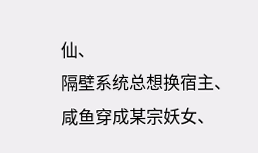仙、
隔壁系统总想换宿主、
咸鱼穿成某宗妖女、